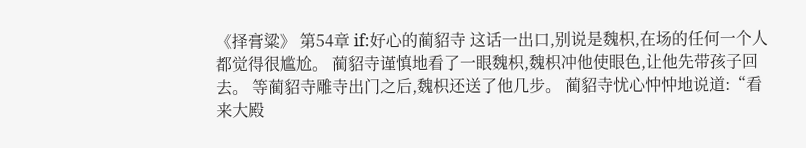《择膏粱》 第54章 if:好心的蔺貂寺 这话一出口,别说是魏枳,在场的任何一个人都觉得很尴尬。 蔺貂寺谨慎地看了一眼魏枳,魏枳冲他使眼色,让他先带孩子回去。 等蔺貂寺雕寺出门之后,魏枳还送了他几步。 蔺貂寺忧心忡忡地说道:“看来大殿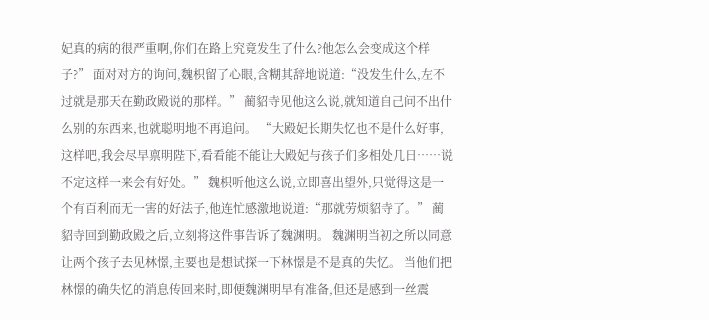妃真的病的很严重啊,你们在路上究竟发生了什么?他怎么会变成这个样子?” 面对对方的询问,魏枳留了心眼,含糊其辞地说道:“没发生什么,左不过就是那天在勤政殿说的那样。” 蔺貂寺见他这么说,就知道自己问不出什么别的东西来,也就聪明地不再追问。 “大殿妃长期失忆也不是什么好事,这样吧,我会尽早禀明陛下,看看能不能让大殿妃与孩子们多相处几日……说不定这样一来会有好处。” 魏枳听他这么说,立即喜出望外,只觉得这是一个有百利而无一害的好法子,他连忙感激地说道:“那就劳烦貂寺了。” 蔺貂寺回到勤政殿之后,立刻将这件事告诉了魏渊明。 魏渊明当初之所以同意让两个孩子去见林憬,主要也是想试探一下林憬是不是真的失忆。 当他们把林憬的确失忆的消息传回来时,即便魏渊明早有准备,但还是感到一丝震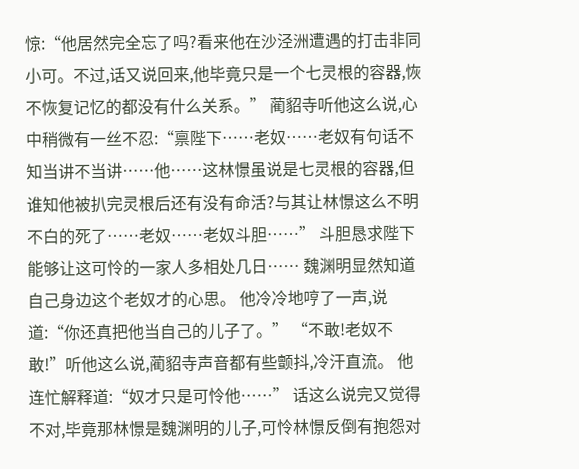惊:“他居然完全忘了吗?看来他在沙泾洲遭遇的打击非同小可。不过,话又说回来,他毕竟只是一个七灵根的容器,恢不恢复记忆的都没有什么关系。” 蔺貂寺听他这么说,心中稍微有一丝不忍:“禀陛下……老奴……老奴有句话不知当讲不当讲……他……这林憬虽说是七灵根的容器,但谁知他被扒完灵根后还有没有命活?与其让林憬这么不明不白的死了……老奴……老奴斗胆……” 斗胆恳求陛下能够让这可怜的一家人多相处几日…… 魏渊明显然知道自己身边这个老奴才的心思。 他冷冷地哼了一声,说道:“你还真把他当自己的儿子了。” “不敢!老奴不敢!”听他这么说,蔺貂寺声音都有些颤抖,冷汗直流。 他连忙解释道:“奴才只是可怜他……” 话这么说完又觉得不对,毕竟那林憬是魏渊明的儿子,可怜林憬反倒有抱怨对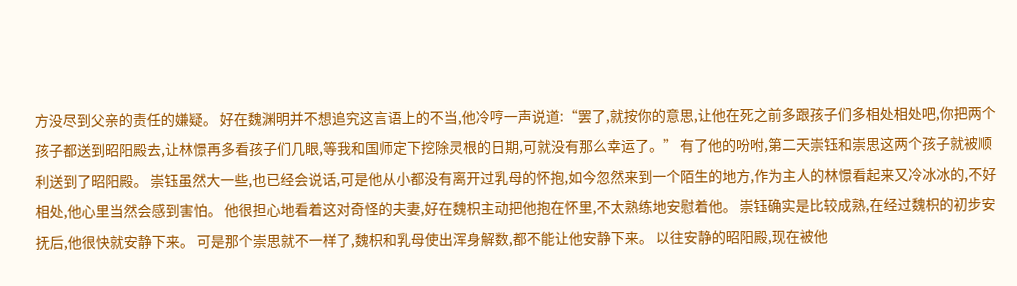方没尽到父亲的责任的嫌疑。 好在魏渊明并不想追究这言语上的不当,他冷哼一声说道:“罢了,就按你的意思,让他在死之前多跟孩子们多相处相处吧,你把两个孩子都送到昭阳殿去,让林憬再多看孩子们几眼,等我和国师定下挖除灵根的日期,可就没有那么幸运了。” 有了他的吩咐,第二天崇钰和崇思这两个孩子就被顺利送到了昭阳殿。 崇钰虽然大一些,也已经会说话,可是他从小都没有离开过乳母的怀抱,如今忽然来到一个陌生的地方,作为主人的林憬看起来又冷冰冰的,不好相处,他心里当然会感到害怕。 他很担心地看着这对奇怪的夫妻,好在魏枳主动把他抱在怀里,不太熟练地安慰着他。 崇钰确实是比较成熟,在经过魏枳的初步安抚后,他很快就安静下来。 可是那个崇思就不一样了,魏枳和乳母使出浑身解数,都不能让他安静下来。 以往安静的昭阳殿,现在被他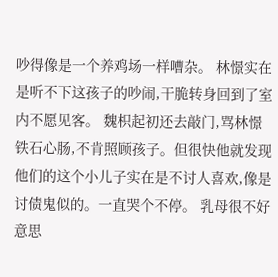吵得像是一个养鸡场一样嘈杂。 林憬实在是听不下这孩子的吵闹,干脆转身回到了室内不愿见客。 魏枳起初还去敲门,骂林憬铁石心肠,不肯照顾孩子。但很快他就发现他们的这个小儿子实在是不讨人喜欢,像是讨债鬼似的。一直哭个不停。 乳母很不好意思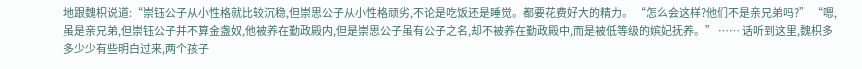地跟魏枳说道:“崇钰公子从小性格就比较沉稳,但崇思公子从小性格顽劣,不论是吃饭还是睡觉。都要花费好大的精力。 “怎么会这样?他们不是亲兄弟吗?” “嗯,虽是亲兄弟,但崇钰公子并不算金盏奴,他被养在勤政殿内,但是崇思公子虽有公子之名,却不被养在勤政殿中,而是被低等级的嫔妃抚养。” …… 话听到这里,魏枳多多少少有些明白过来,两个孩子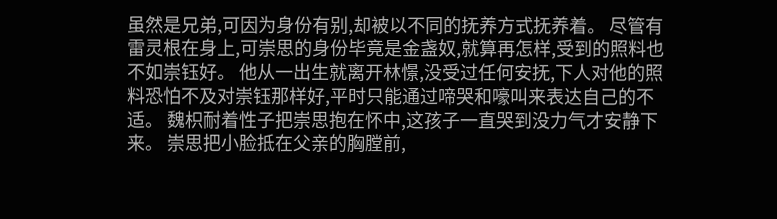虽然是兄弟,可因为身份有别,却被以不同的抚养方式抚养着。 尽管有雷灵根在身上,可崇思的身份毕竟是金盏奴,就算再怎样,受到的照料也不如崇钰好。 他从一出生就离开林憬,没受过任何安抚,下人对他的照料恐怕不及对崇钰那样好,平时只能通过啼哭和嚎叫来表达自己的不适。 魏枳耐着性子把崇思抱在怀中,这孩子一直哭到没力气才安静下来。 崇思把小脸抵在父亲的胸膛前,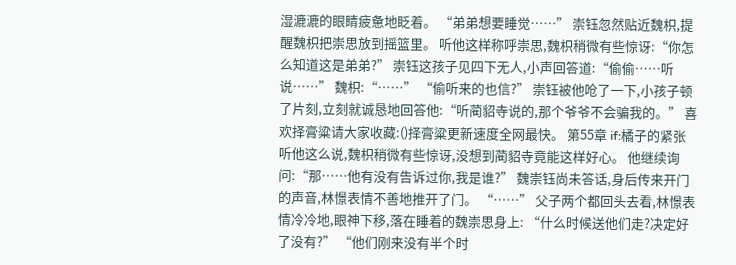湿漉漉的眼睛疲惫地眨着。 “弟弟想要睡觉……” 崇钰忽然贴近魏枳,提醒魏枳把崇思放到摇篮里。 听他这样称呼崇思,魏枳稍微有些惊讶:“你怎么知道这是弟弟?” 崇钰这孩子见四下无人,小声回答道:“偷偷……听说……” 魏枳:“……” “偷听来的也信?” 崇钰被他呛了一下,小孩子顿了片刻,立刻就诚恳地回答他:“听蔺貂寺说的,那个爷爷不会骗我的。” 喜欢择膏粱请大家收藏:()择膏粱更新速度全网最快。 第55章 if:橘子的紧张 听他这么说,魏枳稍微有些惊讶,没想到蔺貂寺竟能这样好心。 他继续询问:“那……他有没有告诉过你,我是谁?” 魏崇钰尚未答话,身后传来开门的声音,林憬表情不善地推开了门。 “……” 父子两个都回头去看,林憬表情冷冷地,眼神下移,落在睡着的魏崇思身上: “什么时候送他们走?决定好了没有?” “他们刚来没有半个时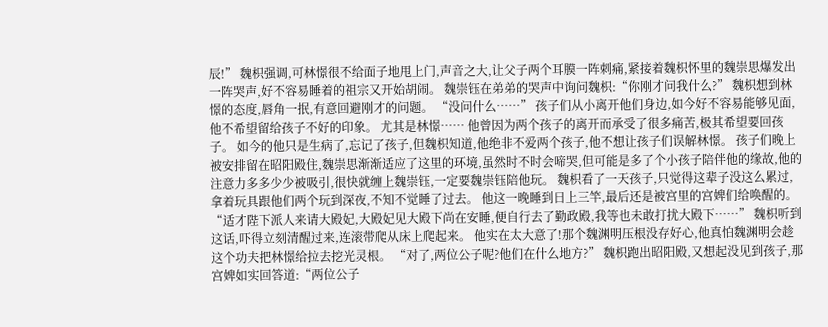辰!” 魏枳强调,可林憬很不给面子地甩上门,声音之大,让父子两个耳膜一阵刺痛,紧接着魏枳怀里的魏崇思爆发出一阵哭声,好不容易睡着的祖宗又开始胡闹。 魏崇钰在弟弟的哭声中询问魏枳:“你刚才问我什么?” 魏枳想到林憬的态度,唇角一抿,有意回避刚才的问题。 “没问什么……” 孩子们从小离开他们身边,如今好不容易能够见面,他不希望留给孩子不好的印象。 尤其是林憬…… 他曾因为两个孩子的离开而承受了很多痛苦,极其希望要回孩子。 如今的他只是生病了,忘记了孩子,但魏枳知道,他绝非不爱两个孩子,他不想让孩子们误解林憬。 孩子们晚上被安排留在昭阳殿住,魏崇思渐渐适应了这里的环境,虽然时不时会啼哭,但可能是多了个小孩子陪伴他的缘故,他的注意力多多少少被吸引,很快就缠上魏崇钰,一定要魏崇钰陪他玩。 魏枳看了一天孩子,只觉得这辈子没这么累过,拿着玩具跟他们两个玩到深夜,不知不觉睡了过去。 他这一晚睡到日上三竿,最后还是被宫里的宫婢们给唤醒的。 “适才陛下派人来请大殿妃,大殿妃见大殿下尚在安睡,便自行去了勤政殿,我等也未敢打扰大殿下……” 魏枳听到这话,吓得立刻清醒过来,连滚带爬从床上爬起来。 他实在太大意了!那个魏渊明压根没存好心,他真怕魏渊明会趁这个功夫把林憬给拉去挖光灵根。 “对了,两位公子呢?他们在什么地方?” 魏枳跑出昭阳殿,又想起没见到孩子,那宫婢如实回答道:“两位公子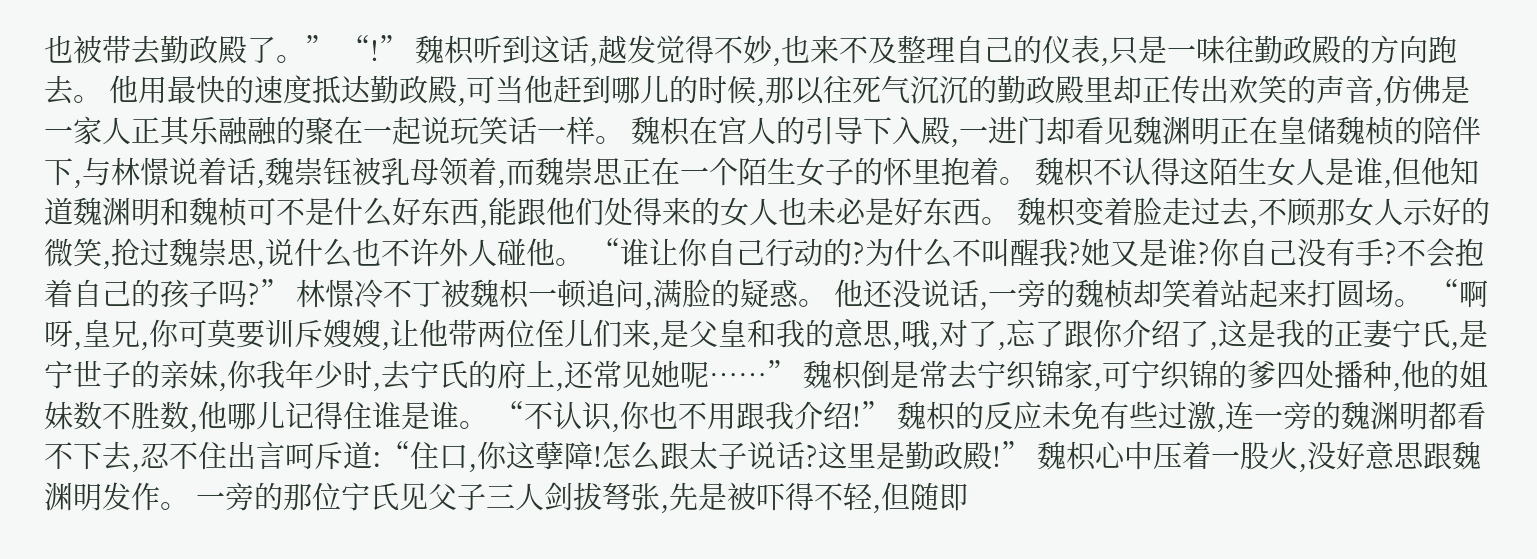也被带去勤政殿了。” “!” 魏枳听到这话,越发觉得不妙,也来不及整理自己的仪表,只是一味往勤政殿的方向跑去。 他用最快的速度抵达勤政殿,可当他赶到哪儿的时候,那以往死气沉沉的勤政殿里却正传出欢笑的声音,仿佛是一家人正其乐融融的聚在一起说玩笑话一样。 魏枳在宫人的引导下入殿,一进门却看见魏渊明正在皇储魏桢的陪伴下,与林憬说着话,魏崇钰被乳母领着,而魏崇思正在一个陌生女子的怀里抱着。 魏枳不认得这陌生女人是谁,但他知道魏渊明和魏桢可不是什么好东西,能跟他们处得来的女人也未必是好东西。 魏枳变着脸走过去,不顾那女人示好的微笑,抢过魏崇思,说什么也不许外人碰他。 “谁让你自己行动的?为什么不叫醒我?她又是谁?你自己没有手?不会抱着自己的孩子吗?” 林憬冷不丁被魏枳一顿追问,满脸的疑惑。 他还没说话,一旁的魏桢却笑着站起来打圆场。 “啊呀,皇兄,你可莫要训斥嫂嫂,让他带两位侄儿们来,是父皇和我的意思,哦,对了,忘了跟你介绍了,这是我的正妻宁氏,是宁世子的亲妹,你我年少时,去宁氏的府上,还常见她呢……” 魏枳倒是常去宁织锦家,可宁织锦的爹四处播种,他的姐妹数不胜数,他哪儿记得住谁是谁。 “不认识,你也不用跟我介绍!” 魏枳的反应未免有些过激,连一旁的魏渊明都看不下去,忍不住出言呵斥道:“住口,你这孽障!怎么跟太子说话?这里是勤政殿!” 魏枳心中压着一股火,没好意思跟魏渊明发作。 一旁的那位宁氏见父子三人剑拔弩张,先是被吓得不轻,但随即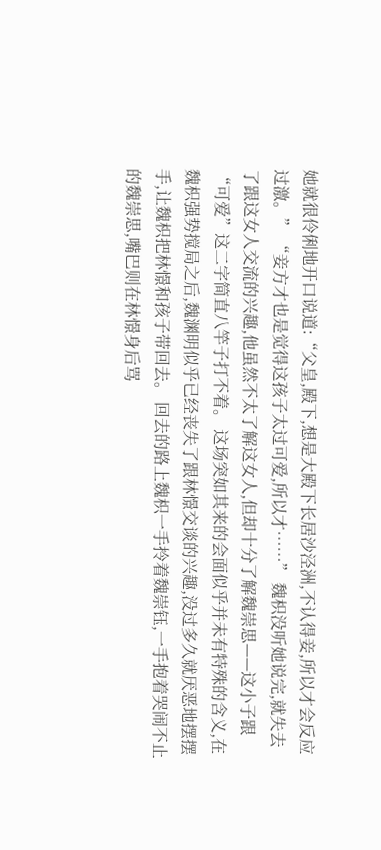她就很伶俐地开口说道:“父皇,殿下,想是大殿下长居沙泾洲,不认得妾,所以才会反应过激。” “妾方才也是觉得这孩子太过可爱,所以才……” 魏枳没听她说完,就失去了跟这女人交流的兴趣,他虽然不太了解这女人,但却十分了解魏崇思——这小子跟“可爱”这二字简直八竿子打不着。 这场突如其来的会面似乎并未有特殊的含义,在魏枳强势搅局之后,魏渊明似乎已经丧失了跟林憬交谈的兴趣,没过多久就厌恶地摆摆手,让魏枳把林憬和孩子带回去。 回去的路上魏枳一手拎着魏崇钰,一手抱着哭闹不止的魏崇思,嘴巴则在林憬身后骂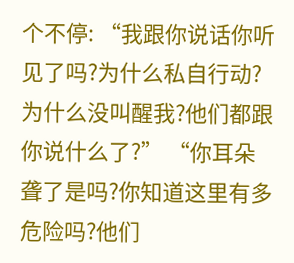个不停: “我跟你说话你听见了吗?为什么私自行动?为什么没叫醒我?他们都跟你说什么了?” “你耳朵聋了是吗?你知道这里有多危险吗?他们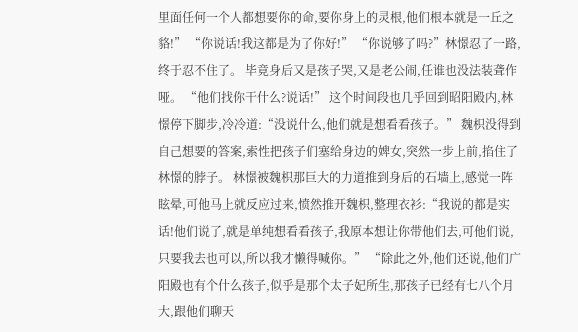里面任何一个人都想要你的命,要你身上的灵根,他们根本就是一丘之貉!” “你说话!我这都是为了你好!” “你说够了吗?”林憬忍了一路,终于忍不住了。 毕竟身后又是孩子哭,又是老公闹,任谁也没法装聋作哑。 “他们找你干什么?说话!” 这个时间段也几乎回到昭阳殿内,林憬停下脚步,冷冷道:“没说什么,他们就是想看看孩子。” 魏枳没得到自己想要的答案,索性把孩子们塞给身边的婢女,突然一步上前,掐住了林憬的脖子。 林憬被魏枳那巨大的力道推到身后的石墙上,感觉一阵眩晕,可他马上就反应过来,愤然推开魏枳,整理衣衫:“我说的都是实话!他们说了,就是单纯想看看孩子,我原本想让你带他们去,可他们说,只要我去也可以,所以我才懒得喊你。” “除此之外,他们还说,他们广阳殿也有个什么孩子,似乎是那个太子妃所生,那孩子已经有七八个月大,跟他们聊天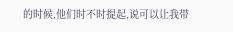的时候,他们时不时提起,说可以让我带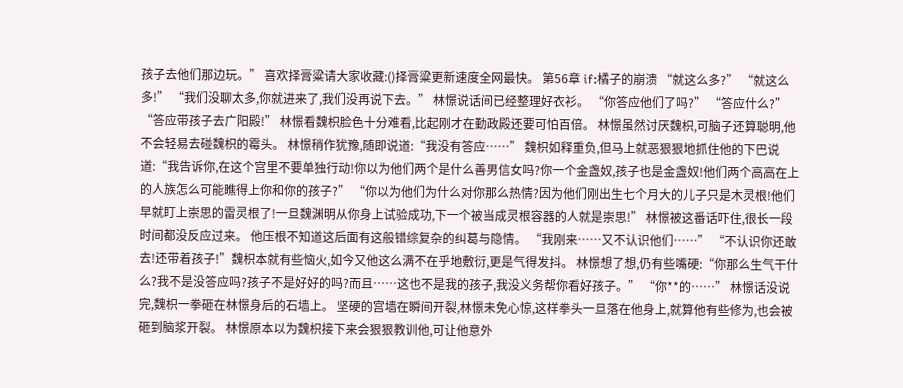孩子去他们那边玩。” 喜欢择膏粱请大家收藏:()择膏粱更新速度全网最快。 第56章 if:橘子的崩溃 “就这么多?” “就这么多!” “我们没聊太多,你就进来了,我们没再说下去。” 林憬说话间已经整理好衣衫。 “你答应他们了吗?” “答应什么?” “答应带孩子去广阳殿!” 林憬看魏枳脸色十分难看,比起刚才在勤政殿还要可怕百倍。 林憬虽然讨厌魏枳,可脑子还算聪明,他不会轻易去碰魏枳的霉头。 林憬稍作犹豫,随即说道:“我没有答应……” 魏枳如释重负,但马上就恶狠狠地抓住他的下巴说道:“我告诉你,在这个宫里不要单独行动!你以为他们两个是什么善男信女吗?你一个金盏奴,孩子也是金盏奴!他们两个高高在上的人族怎么可能瞧得上你和你的孩子?” “你以为他们为什么对你那么热情?因为他们刚出生七个月大的儿子只是木灵根!他们早就盯上崇思的雷灵根了!一旦魏渊明从你身上试验成功,下一个被当成灵根容器的人就是崇思!” 林憬被这番话吓住,很长一段时间都没反应过来。 他压根不知道这后面有这般错综复杂的纠葛与隐情。 “我刚来……又不认识他们……” “不认识你还敢去!还带着孩子!”魏枳本就有些恼火,如今又他这么满不在乎地敷衍,更是气得发抖。 林憬想了想,仍有些嘴硬:“你那么生气干什么?我不是没答应吗?孩子不是好好的吗?而且……这也不是我的孩子,我没义务帮你看好孩子。” “你**的……” 林憬话没说完,魏枳一拳砸在林憬身后的石墙上。 坚硬的宫墙在瞬间开裂,林憬未免心惊,这样拳头一旦落在他身上,就算他有些修为,也会被砸到脑浆开裂。 林憬原本以为魏枳接下来会狠狠教训他,可让他意外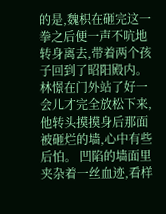的是,魏枳在砸完这一拳之后便一声不吭地转身离去,带着两个孩子回到了昭阳殿内。 林憬在门外站了好一会儿才完全放松下来,他转头摸摸身后那面被砸烂的墙,心中有些后怕。 凹陷的墙面里夹杂着一丝血迹,看样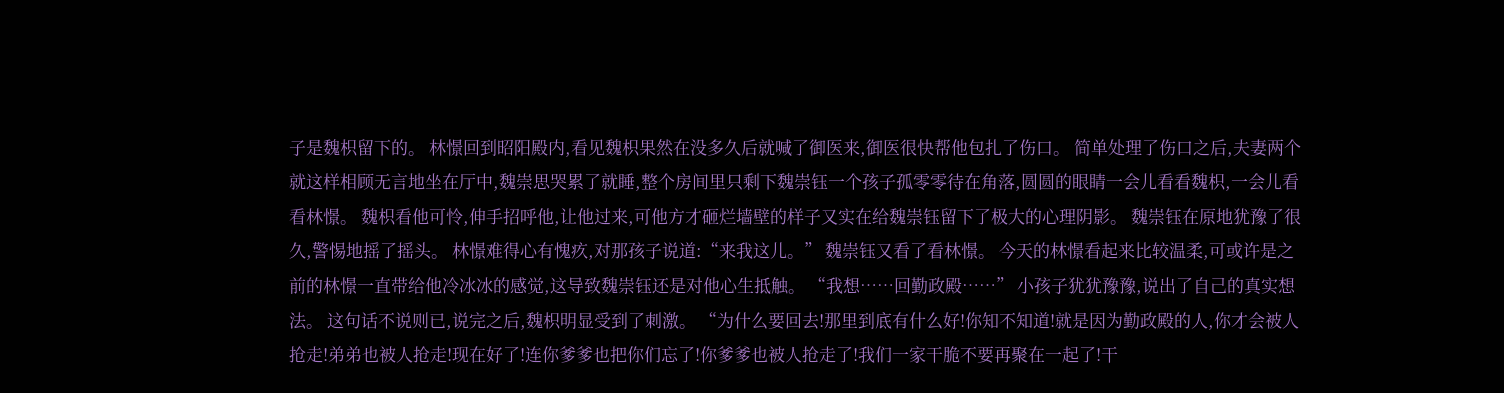子是魏枳留下的。 林憬回到昭阳殿内,看见魏枳果然在没多久后就喊了御医来,御医很快帮他包扎了伤口。 简单处理了伤口之后,夫妻两个就这样相顾无言地坐在厅中,魏崇思哭累了就睡,整个房间里只剩下魏崇钰一个孩子孤零零待在角落,圆圆的眼睛一会儿看看魏枳,一会儿看看林憬。 魏枳看他可怜,伸手招呼他,让他过来,可他方才砸烂墙壁的样子又实在给魏崇钰留下了极大的心理阴影。 魏崇钰在原地犹豫了很久,警惕地摇了摇头。 林憬难得心有愧疚,对那孩子说道:“来我这儿。” 魏崇钰又看了看林憬。 今天的林憬看起来比较温柔,可或许是之前的林憬一直带给他冷冰冰的感觉,这导致魏崇钰还是对他心生抵触。 “我想……回勤政殿……” 小孩子犹犹豫豫,说出了自己的真实想法。 这句话不说则已,说完之后,魏枳明显受到了刺激。 “为什么要回去!那里到底有什么好!你知不知道!就是因为勤政殿的人,你才会被人抢走!弟弟也被人抢走!现在好了!连你爹爹也把你们忘了!你爹爹也被人抢走了!我们一家干脆不要再聚在一起了!干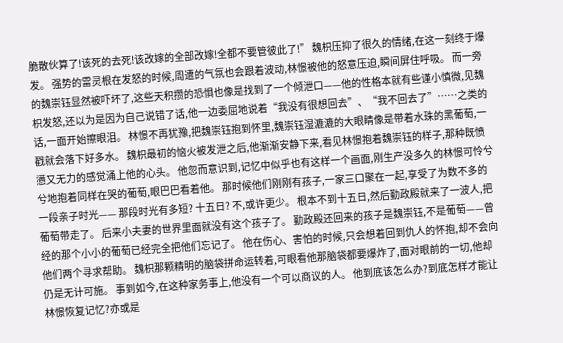脆散伙算了!该死的去死!该改嫁的全部改嫁!全都不要管彼此了!” 魏枳压抑了很久的情绪,在这一刻终于爆发。 强势的雷灵根在发怒的时候,周遭的气氛也会跟着波动,林憬被他的怒意压迫,瞬间屏住呼吸。 而一旁的魏崇钰显然被吓坏了,这些天积攒的恐惧也像是找到了一个倾泄口——他的性格本就有些谨小慎微,见魏枳发怒,还以为是因为自己说错了话,他一边委屈地说着“我没有很想回去”、“我不回去了”……之类的话,一面开始擦眼泪。 林憬不再犹豫,把魏崇钰抱到怀里,魏崇钰湿漉漉的大眼睛像是带着水珠的黑葡萄,一戳就会落下好多水。 魏枳最初的恼火被发泄之后,他渐渐安静下来,看见林憬抱着魏崇钰的样子,那种既愤懑又无力的感觉涌上他的心头。 他忽而意识到,记忆中似乎也有这样一个画面,刚生产没多久的林憬可怜兮兮地抱着同样在哭的葡萄,眼巴巴看着他。 那时候他们刚刚有孩子,一家三口聚在一起,享受了为数不多的一段亲子时光—— 那段时光有多短? 十五日? 不,或许更少。 根本不到十五日,然后勤政殿就来了一波人,把葡萄带走了。 后来小夫妻的世界里面就没有这个孩子了。 勤政殿还回来的孩子是魏崇钰,不是葡萄——曾经的那个小小的葡萄已经完全把他们忘记了。 他在伤心、害怕的时候,只会想着回到仇人的怀抱,却不会向他们两个寻求帮助。 魏枳那颗精明的脑袋拼命运转着,可眼看他那脑袋都要爆炸了,面对眼前的一切,他却仍是无计可施。 事到如今,在这种家务事上,他没有一个可以商议的人。 他到底该怎么办?到底怎样才能让林憬恢复记忆?亦或是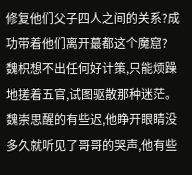修复他们父子四人之间的关系?成功带着他们离开蕞都这个魔窟? 魏枳想不出任何好计策,只能烦躁地搓着五官,试图驱散那种迷茫。 魏崇思醒的有些迟,他睁开眼睛没多久就听见了哥哥的哭声,他有些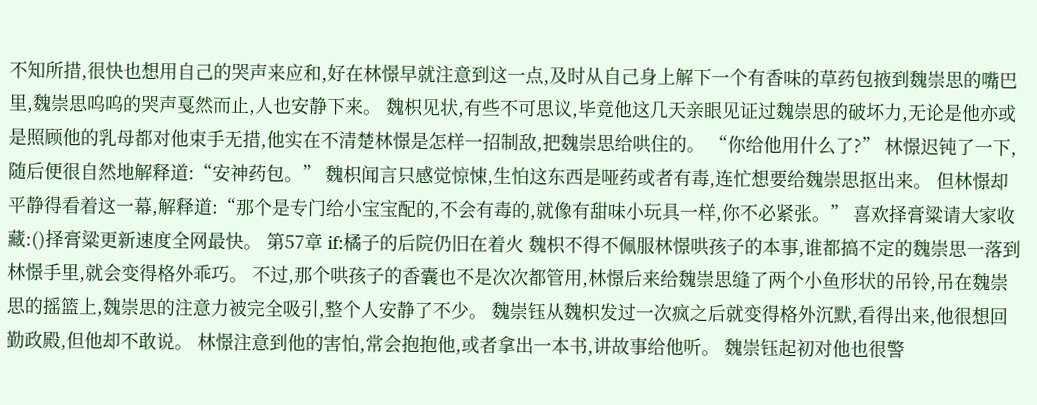不知所措,很快也想用自己的哭声来应和,好在林憬早就注意到这一点,及时从自己身上解下一个有香味的草药包掖到魏崇思的嘴巴里,魏崇思呜呜的哭声戛然而止,人也安静下来。 魏枳见状,有些不可思议,毕竟他这几天亲眼见证过魏崇思的破坏力,无论是他亦或是照顾他的乳母都对他束手无措,他实在不清楚林憬是怎样一招制敌,把魏崇思给哄住的。 “你给他用什么了?” 林憬迟钝了一下,随后便很自然地解释道:“安神药包。” 魏枳闻言只感觉惊悚,生怕这东西是哑药或者有毒,连忙想要给魏崇思抠出来。 但林憬却平静得看着这一幕,解释道:“那个是专门给小宝宝配的,不会有毒的,就像有甜味小玩具一样,你不必紧张。” 喜欢择膏粱请大家收藏:()择膏粱更新速度全网最快。 第57章 if:橘子的后院仍旧在着火 魏枳不得不佩服林憬哄孩子的本事,谁都搞不定的魏崇思一落到林憬手里,就会变得格外乖巧。 不过,那个哄孩子的香囊也不是次次都管用,林憬后来给魏崇思缝了两个小鱼形状的吊铃,吊在魏崇思的摇篮上,魏崇思的注意力被完全吸引,整个人安静了不少。 魏崇钰从魏枳发过一次疯之后就变得格外沉默,看得出来,他很想回勤政殿,但他却不敢说。 林憬注意到他的害怕,常会抱抱他,或者拿出一本书,讲故事给他听。 魏崇钰起初对他也很警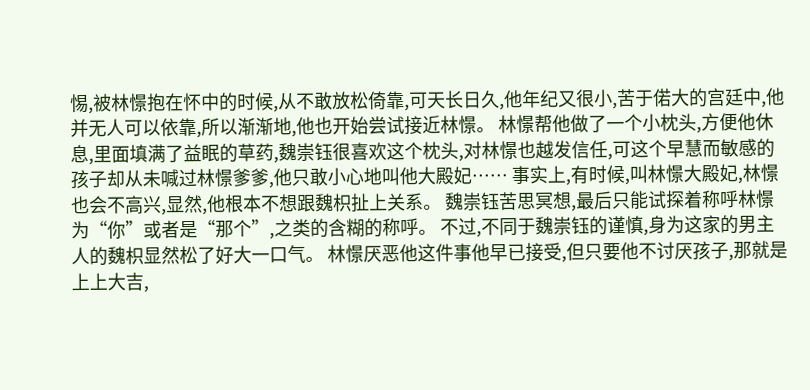惕,被林憬抱在怀中的时候,从不敢放松倚靠,可天长日久,他年纪又很小,苦于偌大的宫廷中,他并无人可以依靠,所以渐渐地,他也开始尝试接近林憬。 林憬帮他做了一个小枕头,方便他休息,里面填满了益眠的草药,魏崇钰很喜欢这个枕头,对林憬也越发信任,可这个早慧而敏感的孩子却从未喊过林憬爹爹,他只敢小心地叫他大殿妃…… 事实上,有时候,叫林憬大殿妃,林憬也会不高兴,显然,他根本不想跟魏枳扯上关系。 魏崇钰苦思冥想,最后只能试探着称呼林憬为“你”或者是“那个”,之类的含糊的称呼。 不过,不同于魏崇钰的谨慎,身为这家的男主人的魏枳显然松了好大一口气。 林憬厌恶他这件事他早已接受,但只要他不讨厌孩子,那就是上上大吉,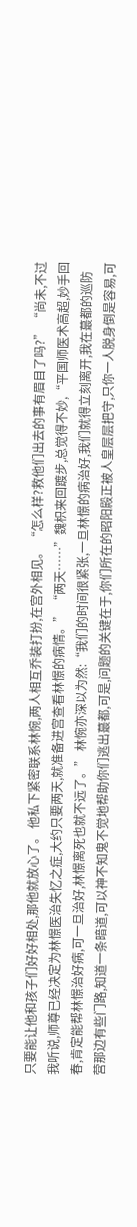只要能让他和孩子们好好相处,那他就放心了。 他私下紧密联系林惋,两人相互乔装打扮,在宫外相见。 “怎么样?救他们出去的事有眉目了吗?” “尚未,不过我听说,师尊已经决定为林憬医治失忆之症,大约只要两天,就准备进宫查看林憬的病情。” “两天……”魏枳来回踱步,总觉得不妙,“平国师医术高超,妙手回春,肯定能帮林憬治好病,可一旦治好,林憬离死也就不远了。” 林惋亦深以为然:“我们的时间很紧张,一旦林憬的病治好,我们就得立刻离开,我在蕞都的巡防营那边有些门路,知道一条暗道,可以神不知鬼不觉地帮助你们逃出蕞都,可是,问题的关键在于,你们所在的昭阳殿正被人皇层层把守,只你一人脱身倒是容易,可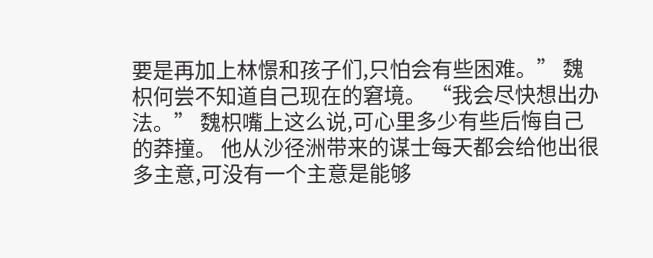要是再加上林憬和孩子们,只怕会有些困难。” 魏枳何尝不知道自己现在的窘境。 “我会尽快想出办法。” 魏枳嘴上这么说,可心里多少有些后悔自己的莽撞。 他从沙径洲带来的谋士每天都会给他出很多主意,可没有一个主意是能够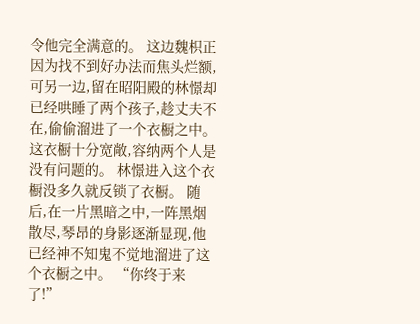令他完全满意的。 这边魏枳正因为找不到好办法而焦头烂额,可另一边,留在昭阳殿的林憬却已经哄睡了两个孩子,趁丈夫不在,偷偷溜进了一个衣橱之中。 这衣橱十分宽敞,容纳两个人是没有问题的。 林憬进入这个衣橱没多久就反锁了衣橱。 随后,在一片黑暗之中,一阵黑烟散尽,琴昂的身影逐渐显现,他已经神不知鬼不觉地溜进了这个衣橱之中。 “你终于来了!”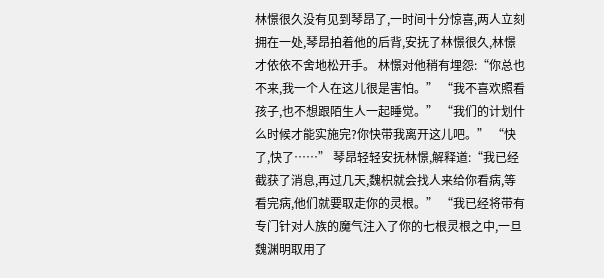林憬很久没有见到琴昂了,一时间十分惊喜,两人立刻拥在一处,琴昂拍着他的后背,安抚了林憬很久,林憬才依依不舍地松开手。 林憬对他稍有埋怨:“你总也不来,我一个人在这儿很是害怕。” “我不喜欢照看孩子,也不想跟陌生人一起睡觉。” “我们的计划什么时候才能实施完?你快带我离开这儿吧。” “快了,快了……” 琴昂轻轻安抚林憬,解释道:“我已经截获了消息,再过几天,魏枳就会找人来给你看病,等看完病,他们就要取走你的灵根。” “我已经将带有专门针对人族的魔气注入了你的七根灵根之中,一旦魏渊明取用了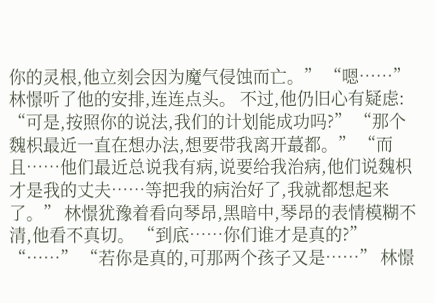你的灵根,他立刻会因为魔气侵蚀而亡。” “嗯……” 林憬听了他的安排,连连点头。 不过,他仍旧心有疑虑: “可是,按照你的说法,我们的计划能成功吗?” “那个魏枳最近一直在想办法,想要带我离开蕞都。” “而且……他们最近总说我有病,说要给我治病,他们说魏枳才是我的丈夫……等把我的病治好了,我就都想起来了。” 林憬犹豫着看向琴昂,黑暗中,琴昂的表情模糊不清,他看不真切。 “到底……你们谁才是真的?” “……” “若你是真的,可那两个孩子又是……” 林憬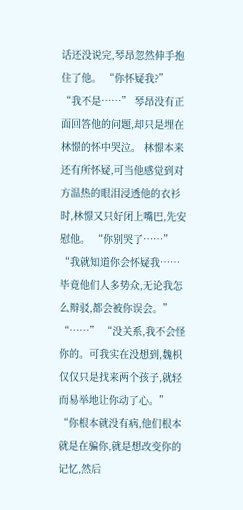话还没说完,琴昂忽然伸手抱住了他。 “你怀疑我?” “我不是……” 琴昂没有正面回答他的问题,却只是埋在林憬的怀中哭泣。 林憬本来还有所怀疑,可当他感觉到对方温热的眼泪浸透他的衣衫时,林憬又只好闭上嘴巴,先安慰他。 “你别哭了……” “我就知道你会怀疑我……毕竟他们人多势众,无论我怎么辩驳,都会被你误会。” “……” “没关系,我不会怪你的。可我实在没想到,魏枳仅仅只是找来两个孩子,就轻而易举地让你动了心。” “你根本就没有病,他们根本就是在骗你,就是想改变你的记忆,然后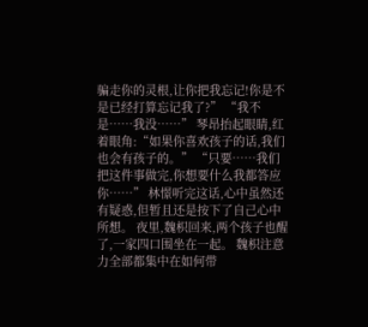骗走你的灵根,让你把我忘记!你是不是已经打算忘记我了?” “我不是……我没……” 琴昂抬起眼睛,红着眼角:“如果你喜欢孩子的话,我们也会有孩子的。” “只要……我们把这件事做完,你想要什么我都答应你……” 林憬听完这话,心中虽然还有疑惑,但暂且还是按下了自己心中所想。 夜里,魏枳回来,两个孩子也醒了,一家四口围坐在一起。 魏枳注意力全部都集中在如何带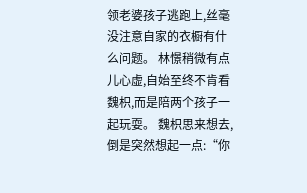领老婆孩子逃跑上,丝毫没注意自家的衣橱有什么问题。 林憬稍微有点儿心虚,自始至终不肯看魏枳,而是陪两个孩子一起玩耍。 魏枳思来想去,倒是突然想起一点:“你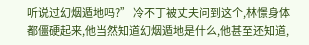听说过幻烟遁地吗?” 冷不丁被丈夫问到这个,林憬身体都僵硬起来,他当然知道幻烟遁地是什么,他甚至还知道,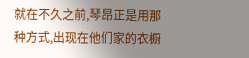就在不久之前,琴昂正是用那种方式,出现在他们家的衣橱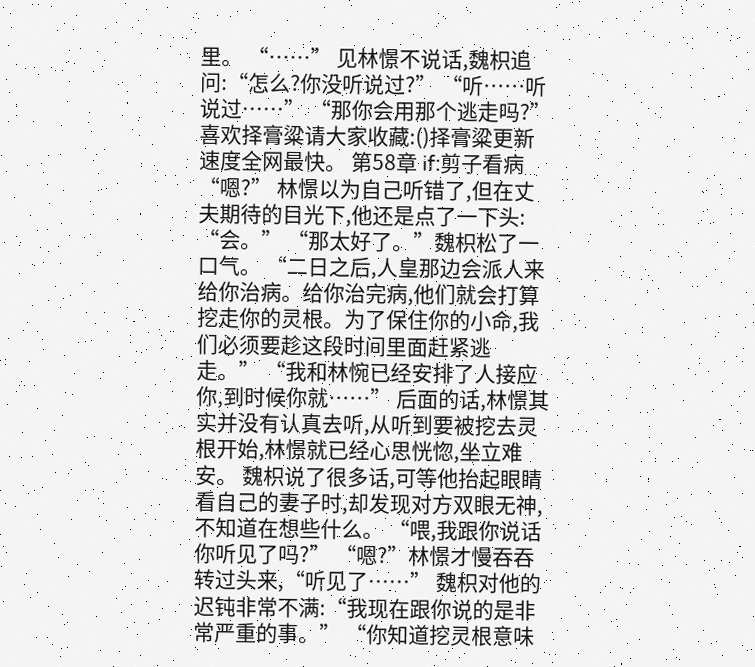里。 “……” 见林憬不说话,魏枳追问:“怎么?你没听说过?” “听……听说过……” “那你会用那个逃走吗?” 喜欢择膏粱请大家收藏:()择膏粱更新速度全网最快。 第58章 if:剪子看病 “嗯?” 林憬以为自己听错了,但在丈夫期待的目光下,他还是点了一下头: “会。” “那太好了。”魏枳松了一口气。 “二日之后,人皇那边会派人来给你治病。给你治完病,他们就会打算挖走你的灵根。为了保住你的小命,我们必须要趁这段时间里面赶紧逃走。” “我和林惋已经安排了人接应你,到时候你就……” 后面的话,林憬其实并没有认真去听,从听到要被挖去灵根开始,林憬就已经心思恍惚,坐立难安。 魏枳说了很多话,可等他抬起眼睛看自己的妻子时,却发现对方双眼无神,不知道在想些什么。 “喂,我跟你说话你听见了吗?” “嗯?”林憬才慢吞吞转过头来,“听见了……” 魏枳对他的迟钝非常不满:“我现在跟你说的是非常严重的事。” “你知道挖灵根意味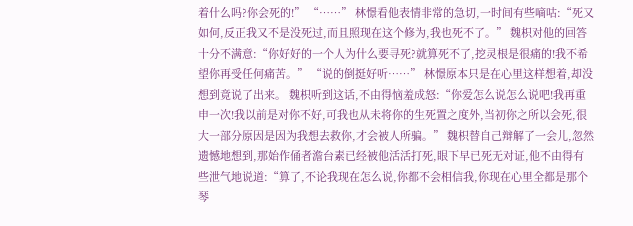着什么吗?你会死的!” “……” 林憬看他表情非常的急切,一时间有些嘀咕:“死又如何,反正我又不是没死过,而且照现在这个修为,我也死不了。” 魏枳对他的回答十分不满意:“你好好的一个人为什么要寻死?就算死不了,挖灵根是很痛的!我不希望你再受任何痛苦。” “说的倒挺好听……” 林憬原本只是在心里这样想着,却没想到竟说了出来。 魏枳听到这话,不由得恼羞成怒:“你爱怎么说怎么说吧!我再重申一次!我以前是对你不好,可我也从未将你的生死置之度外,当初你之所以会死,很大一部分原因是因为我想去救你,才会被人所骗。” 魏枳替自己辩解了一会儿,忽然遗憾地想到,那始作俑者澹台素已经被他活活打死,眼下早已死无对证,他不由得有些泄气地说道:“算了,不论我现在怎么说,你都不会相信我,你现在心里全都是那个琴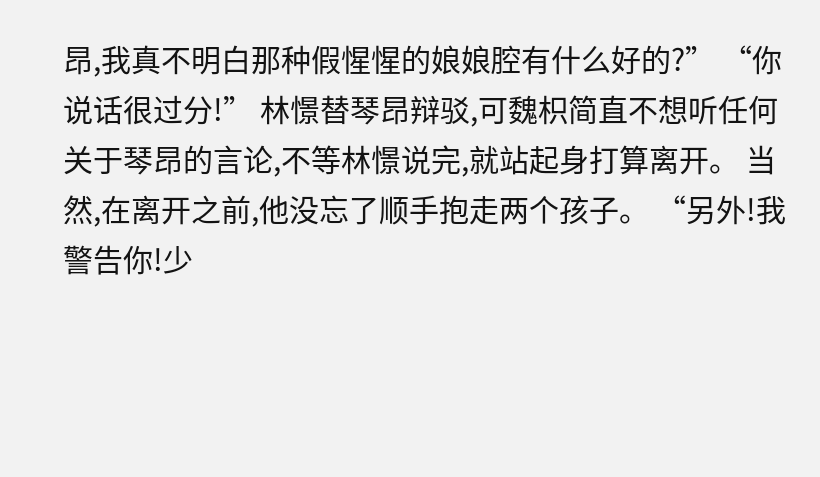昂,我真不明白那种假惺惺的娘娘腔有什么好的?” “你说话很过分!” 林憬替琴昂辩驳,可魏枳简直不想听任何关于琴昂的言论,不等林憬说完,就站起身打算离开。 当然,在离开之前,他没忘了顺手抱走两个孩子。 “另外!我警告你!少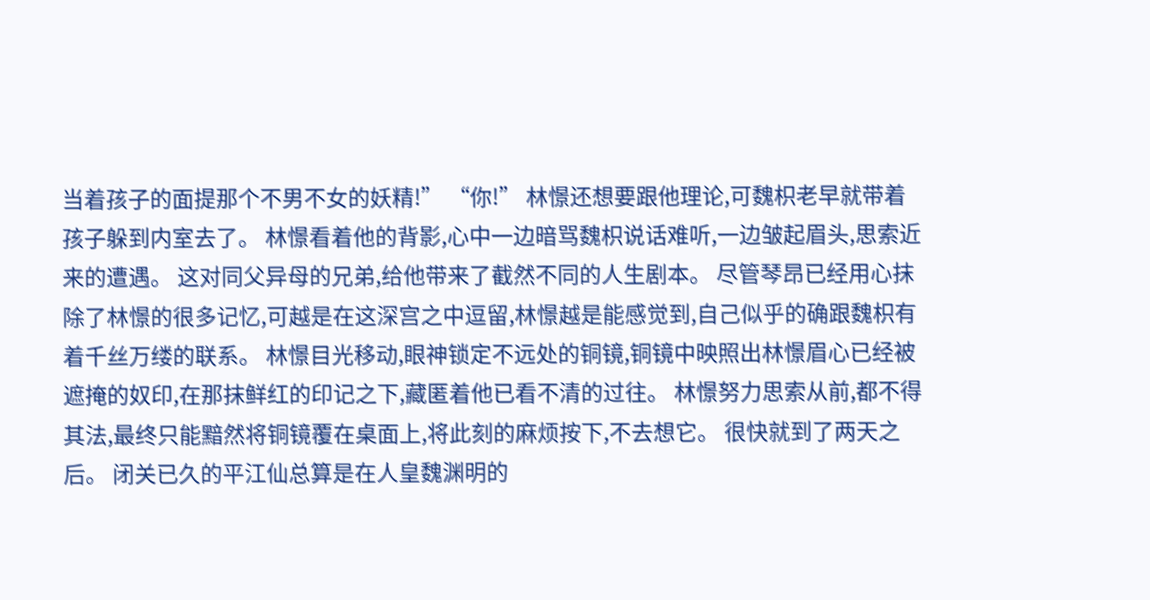当着孩子的面提那个不男不女的妖精!” “你!” 林憬还想要跟他理论,可魏枳老早就带着孩子躲到内室去了。 林憬看着他的背影,心中一边暗骂魏枳说话难听,一边皱起眉头,思索近来的遭遇。 这对同父异母的兄弟,给他带来了截然不同的人生剧本。 尽管琴昂已经用心抹除了林憬的很多记忆,可越是在这深宫之中逗留,林憬越是能感觉到,自己似乎的确跟魏枳有着千丝万缕的联系。 林憬目光移动,眼神锁定不远处的铜镜,铜镜中映照出林憬眉心已经被遮掩的奴印,在那抹鲜红的印记之下,藏匿着他已看不清的过往。 林憬努力思索从前,都不得其法,最终只能黯然将铜镜覆在桌面上,将此刻的麻烦按下,不去想它。 很快就到了两天之后。 闭关已久的平江仙总算是在人皇魏渊明的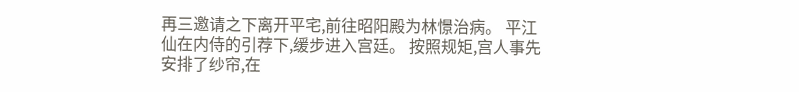再三邀请之下离开平宅,前往昭阳殿为林憬治病。 平江仙在内侍的引荐下,缓步进入宫廷。 按照规矩,宫人事先安排了纱帘,在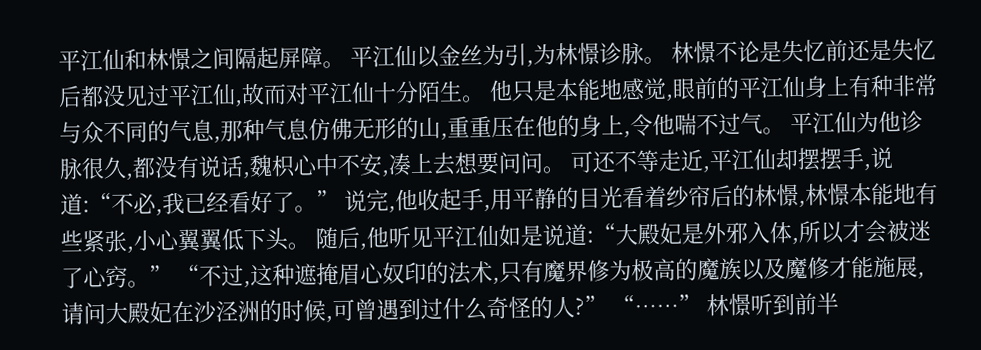平江仙和林憬之间隔起屏障。 平江仙以金丝为引,为林憬诊脉。 林憬不论是失忆前还是失忆后都没见过平江仙,故而对平江仙十分陌生。 他只是本能地感觉,眼前的平江仙身上有种非常与众不同的气息,那种气息仿佛无形的山,重重压在他的身上,令他喘不过气。 平江仙为他诊脉很久,都没有说话,魏枳心中不安,凑上去想要问问。 可还不等走近,平江仙却摆摆手,说道:“不必,我已经看好了。” 说完,他收起手,用平静的目光看着纱帘后的林憬,林憬本能地有些紧张,小心翼翼低下头。 随后,他听见平江仙如是说道:“大殿妃是外邪入体,所以才会被迷了心窍。” “不过,这种遮掩眉心奴印的法术,只有魔界修为极高的魔族以及魔修才能施展,请问大殿妃在沙泾洲的时候,可曾遇到过什么奇怪的人?” “……” 林憬听到前半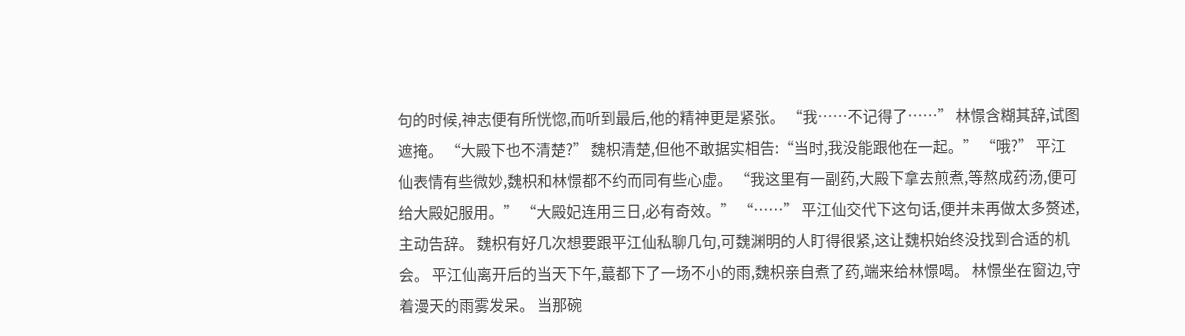句的时候,神志便有所恍惚,而听到最后,他的精神更是紧张。 “我……不记得了……” 林憬含糊其辞,试图遮掩。 “大殿下也不清楚?” 魏枳清楚,但他不敢据实相告:“当时,我没能跟他在一起。” “哦?” 平江仙表情有些微妙,魏枳和林憬都不约而同有些心虚。 “我这里有一副药,大殿下拿去煎煮,等熬成药汤,便可给大殿妃服用。” “大殿妃连用三日,必有奇效。” “……” 平江仙交代下这句话,便并未再做太多赘述,主动告辞。 魏枳有好几次想要跟平江仙私聊几句,可魏渊明的人盯得很紧,这让魏枳始终没找到合适的机会。 平江仙离开后的当天下午,蕞都下了一场不小的雨,魏枳亲自煮了药,端来给林憬喝。 林憬坐在窗边,守着漫天的雨雾发呆。 当那碗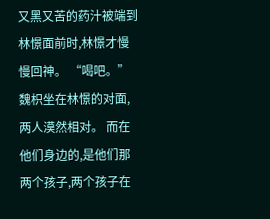又黑又苦的药汁被端到林憬面前时,林憬才慢慢回神。 “喝吧。” 魏枳坐在林憬的对面,两人漠然相对。 而在他们身边的,是他们那两个孩子,两个孩子在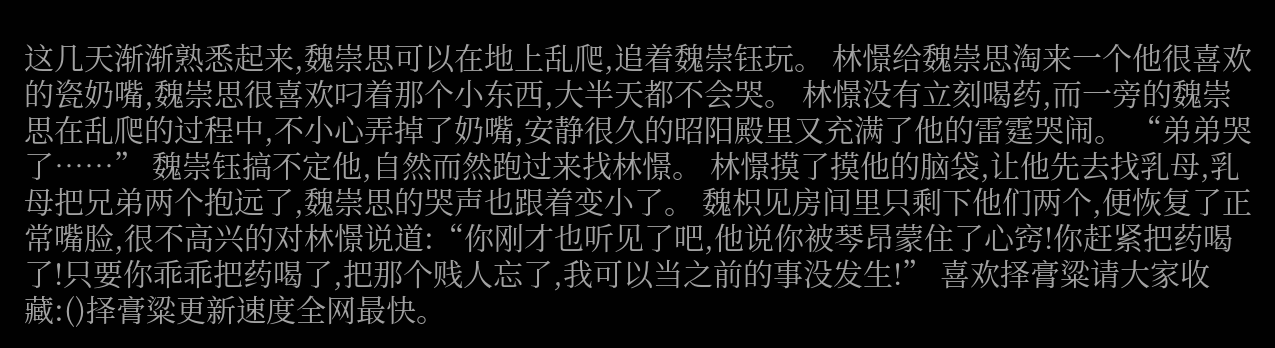这几天渐渐熟悉起来,魏崇思可以在地上乱爬,追着魏崇钰玩。 林憬给魏崇思淘来一个他很喜欢的瓷奶嘴,魏崇思很喜欢叼着那个小东西,大半天都不会哭。 林憬没有立刻喝药,而一旁的魏崇思在乱爬的过程中,不小心弄掉了奶嘴,安静很久的昭阳殿里又充满了他的雷霆哭闹。 “弟弟哭了……” 魏崇钰搞不定他,自然而然跑过来找林憬。 林憬摸了摸他的脑袋,让他先去找乳母,乳母把兄弟两个抱远了,魏崇思的哭声也跟着变小了。 魏枳见房间里只剩下他们两个,便恢复了正常嘴脸,很不高兴的对林憬说道:“你刚才也听见了吧,他说你被琴昂蒙住了心窍!你赶紧把药喝了!只要你乖乖把药喝了,把那个贱人忘了,我可以当之前的事没发生!” 喜欢择膏粱请大家收藏:()择膏粱更新速度全网最快。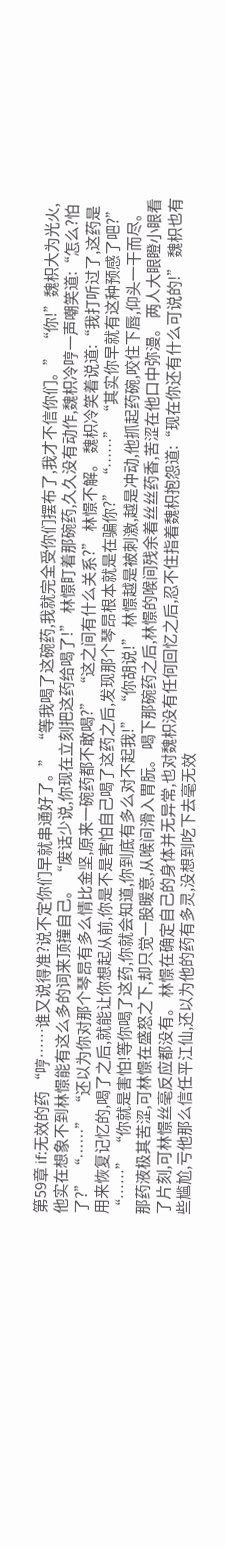第59章 if:无效的药 “哼……谁又说得准?说不定你们早就串通好了。” “等我喝了这碗药,我就完全受你们摆布了,我才不信你们。” “你!”魏枳大为光火,他实在想象不到林憬能有这么多的词来顶撞自己。 “废话少说,你现在立刻把这药给喝了!” 林憬盯着那碗药,久久没有动作,魏枳冷哼一声嘲笑道:“怎么?怕了?” “……” “还以为你对那个琴昂有多么情比金坚,原来一碗药都不敢喝?” “这之间有什么关系?” 林憬不解。 魏枳冷笑着说道:“我打听过了,这药是用来恢复记忆的,喝了之后,就能让你想起从前,你是不是害怕自己喝了这药之后,发现那个琴昂根本就是在骗你?” “……” “其实你早就有这种预感了吧?” “……” “你就是害怕!等你喝了这药,你就会知道,你到底有多么对不起我!” “你胡说!” 林憬越是被刺激,越是冲动,他抓起药碗,咬住下唇,仰头一干而尽。 那药液极其苦涩,可林憬在盛怒之下,却只觉一股暖意,从喉间滑入胃朊。 喝下那碗药之后,林憬的喉间残余着丝丝药香,苦涩在他口中弥漫。 两人大眼瞪小眼看了片刻,可林憬丝毫反应都没有。 林憬在确定自己的身体并无异常,也对魏枳没有任何回忆之后,忍不住指着魏枳抱怨道:“现在你还有什么可说的!” 魏枳也有些尴尬,亏他那么信任平江仙,还以为他的药有多灵,没想到吃下去毫无效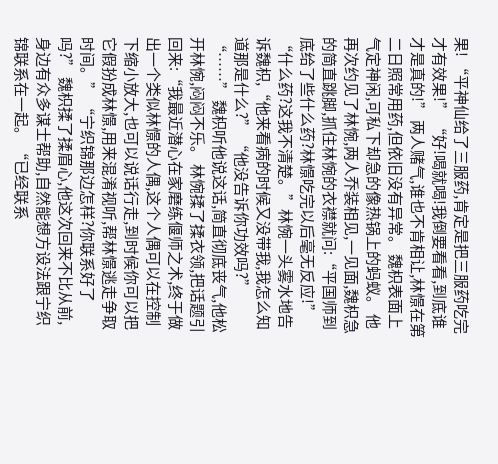果! “平神仙给了三服药,肯定是把三服药吃完才有效果!” “好!喝就喝!我倒要看看,到底谁才是真的!” 两人赌气,谁也不肯相让,林憬在第二日照常用药,但依旧没有异常。 魏枳表面上气定神闲,可私下却急的像热锅上的蚂蚁。 他再次约见了林惋,两人乔装相见,一见面,魏枳急的简直跳脚,抓住林惋的衣襟就问:“平国师到底给了些什么药?林憬吃完以后毫无反应!” “什么药?这我不清楚。”林惋一头雾水地告诉魏枳,“他来看病的时候又没带我,我怎么知道那是什么?” “他没告诉你功效吗?” “……” 魏枳听他说这话,简直彻底丧气,他松开林惋,闷闷不乐。 林惋揉了揉衣领,把话题引回来:“我最近潜心在家磨练偃师之术,终于做出一个类似林憬的人偶,这个人偶可以在控制下缩小放大,也可以说话行走,到时候你可以把它假扮成林憬,用来混淆视听,帮林憬逃走争取时间。” “宁织锦那边怎样?你联系好了吗?” 魏枳揉了揉眉心,他这次回来不比从前,身边有众多谋士帮助,自然能想方设法跟宁织锦联系在一起。 “已经联系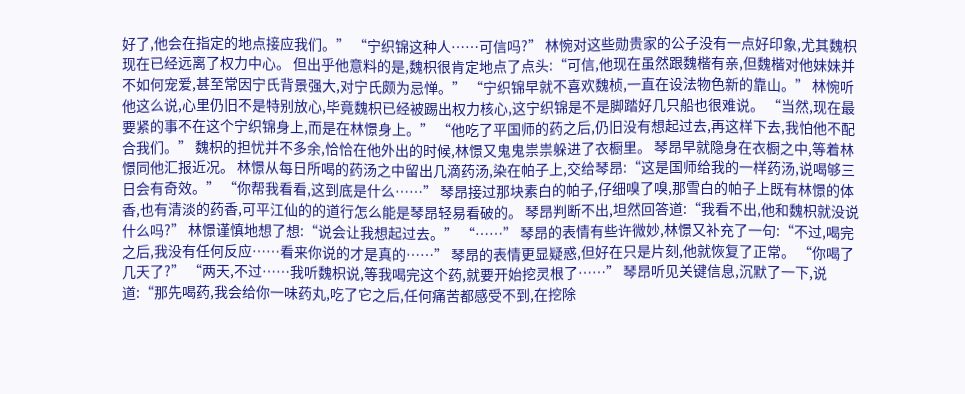好了,他会在指定的地点接应我们。” “宁织锦这种人……可信吗?” 林惋对这些勋贵家的公子没有一点好印象,尤其魏枳现在已经远离了权力中心。 但出乎他意料的是,魏枳很肯定地点了点头:“可信,他现在虽然跟魏楷有亲,但魏楷对他妹妹并不如何宠爱,甚至常因宁氏背景强大,对宁氏颇为忌惮。” “宁织锦早就不喜欢魏桢,一直在设法物色新的靠山。” 林惋听他这么说,心里仍旧不是特别放心,毕竟魏枳已经被踢出权力核心,这宁织锦是不是脚踏好几只船也很难说。 “当然,现在最要紧的事不在这个宁织锦身上,而是在林憬身上。” “他吃了平国师的药之后,仍旧没有想起过去,再这样下去,我怕他不配合我们。” 魏枳的担忧并不多余,恰恰在他外出的时候,林憬又鬼鬼祟祟躲进了衣橱里。 琴昂早就隐身在衣橱之中,等着林憬同他汇报近况。 林憬从每日所喝的药汤之中留出几滴药汤,染在帕子上,交给琴昂:“这是国师给我的一样药汤,说喝够三日会有奇效。” “你帮我看看,这到底是什么……” 琴昂接过那块素白的帕子,仔细嗅了嗅,那雪白的帕子上既有林憬的体香,也有清淡的药香,可平江仙的的道行怎么能是琴昂轻易看破的。 琴昂判断不出,坦然回答道:“我看不出,他和魏枳就没说什么吗?” 林憬谨慎地想了想:“说会让我想起过去。” “……” 琴昂的表情有些许微妙,林憬又补充了一句:“不过,喝完之后,我没有任何反应……看来你说的才是真的……” 琴昂的表情更显疑惑,但好在只是片刻,他就恢复了正常。 “你喝了几天了?” “两天,不过……我听魏枳说,等我喝完这个药,就要开始挖灵根了……” 琴昂听见关键信息,沉默了一下,说道:“那先喝药,我会给你一味药丸,吃了它之后,任何痛苦都感受不到,在挖除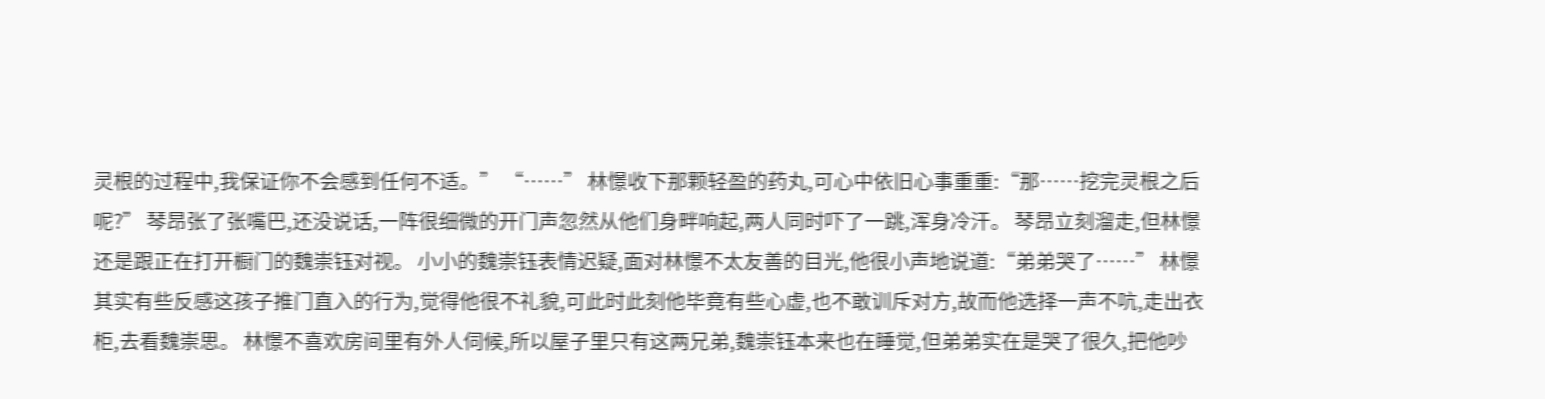灵根的过程中,我保证你不会感到任何不适。” “……” 林憬收下那颗轻盈的药丸,可心中依旧心事重重:“那……挖完灵根之后呢?” 琴昂张了张嘴巴,还没说话,一阵很细微的开门声忽然从他们身畔响起,两人同时吓了一跳,浑身冷汗。 琴昂立刻溜走,但林憬还是跟正在打开橱门的魏崇钰对视。 小小的魏崇钰表情迟疑,面对林憬不太友善的目光,他很小声地说道:“弟弟哭了……” 林憬其实有些反感这孩子推门直入的行为,觉得他很不礼貌,可此时此刻他毕竟有些心虚,也不敢训斥对方,故而他选择一声不吭,走出衣柜,去看魏崇思。 林憬不喜欢房间里有外人伺候,所以屋子里只有这两兄弟,魏崇钰本来也在睡觉,但弟弟实在是哭了很久,把他吵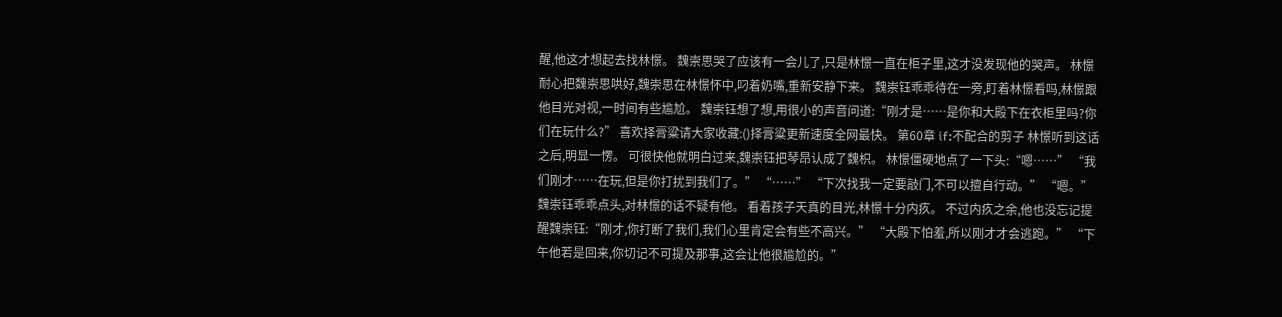醒,他这才想起去找林憬。 魏崇思哭了应该有一会儿了,只是林憬一直在柜子里,这才没发现他的哭声。 林憬耐心把魏崇思哄好,魏崇思在林憬怀中,叼着奶嘴,重新安静下来。 魏崇钰乖乖待在一旁,盯着林憬看吗,林憬跟他目光对视,一时间有些尴尬。 魏崇钰想了想,用很小的声音问道:“刚才是……是你和大殿下在衣柜里吗?你们在玩什么?” 喜欢择膏粱请大家收藏:()择膏粱更新速度全网最快。 第60章 if:不配合的剪子 林憬听到这话之后,明显一愣。 可很快他就明白过来,魏崇钰把琴昂认成了魏枳。 林憬僵硬地点了一下头:“嗯……” “我们刚才……在玩,但是你打扰到我们了。” “……” “下次找我一定要敲门,不可以擅自行动。” “嗯。”魏崇钰乖乖点头,对林憬的话不疑有他。 看着孩子天真的目光,林憬十分内疚。 不过内疚之余,他也没忘记提醒魏崇钰:“刚才,你打断了我们,我们心里肯定会有些不高兴。” “大殿下怕羞,所以刚才才会逃跑。” “下午他若是回来,你切记不可提及那事,这会让他很尴尬的。”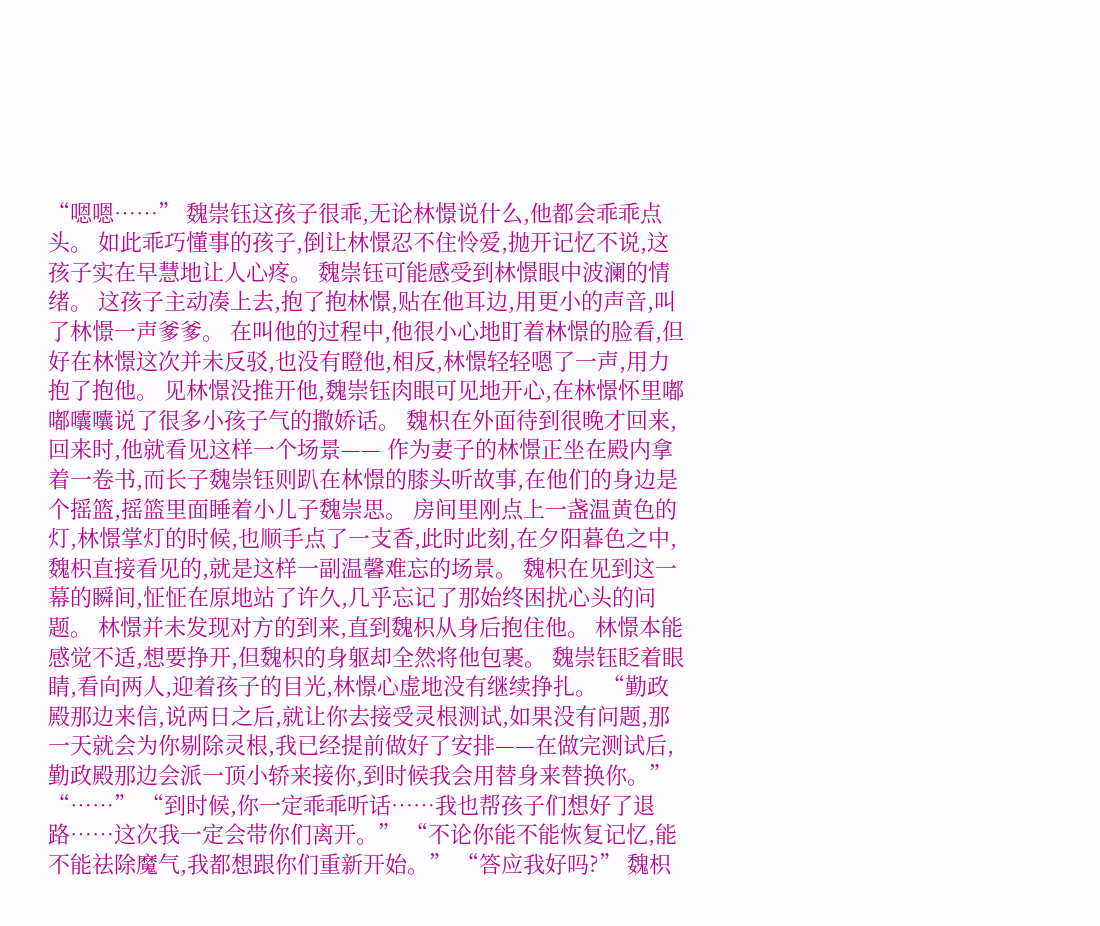“嗯嗯……” 魏崇钰这孩子很乖,无论林憬说什么,他都会乖乖点头。 如此乖巧懂事的孩子,倒让林憬忍不住怜爱,抛开记忆不说,这孩子实在早慧地让人心疼。 魏崇钰可能感受到林憬眼中波澜的情绪。 这孩子主动凑上去,抱了抱林憬,贴在他耳边,用更小的声音,叫了林憬一声爹爹。 在叫他的过程中,他很小心地盯着林憬的脸看,但好在林憬这次并未反驳,也没有瞪他,相反,林憬轻轻嗯了一声,用力抱了抱他。 见林憬没推开他,魏崇钰肉眼可见地开心,在林憬怀里嘟嘟囔囔说了很多小孩子气的撒娇话。 魏枳在外面待到很晚才回来,回来时,他就看见这样一个场景—— 作为妻子的林憬正坐在殿内拿着一卷书,而长子魏崇钰则趴在林憬的膝头听故事,在他们的身边是个摇篮,摇篮里面睡着小儿子魏崇思。 房间里刚点上一盏温黄色的灯,林憬掌灯的时候,也顺手点了一支香,此时此刻,在夕阳暮色之中,魏枳直接看见的,就是这样一副温馨难忘的场景。 魏枳在见到这一幕的瞬间,怔怔在原地站了许久,几乎忘记了那始终困扰心头的问题。 林憬并未发现对方的到来,直到魏枳从身后抱住他。 林憬本能感觉不适,想要挣开,但魏枳的身躯却全然将他包裹。 魏崇钰眨着眼睛,看向两人,迎着孩子的目光,林憬心虚地没有继续挣扎。 “勤政殿那边来信,说两日之后,就让你去接受灵根测试,如果没有问题,那一天就会为你剔除灵根,我已经提前做好了安排——在做完测试后,勤政殿那边会派一顶小轿来接你,到时候我会用替身来替换你。” “……” “到时候,你一定乖乖听话……我也帮孩子们想好了退路……这次我一定会带你们离开。” “不论你能不能恢复记忆,能不能祛除魔气,我都想跟你们重新开始。” “答应我好吗?” 魏枳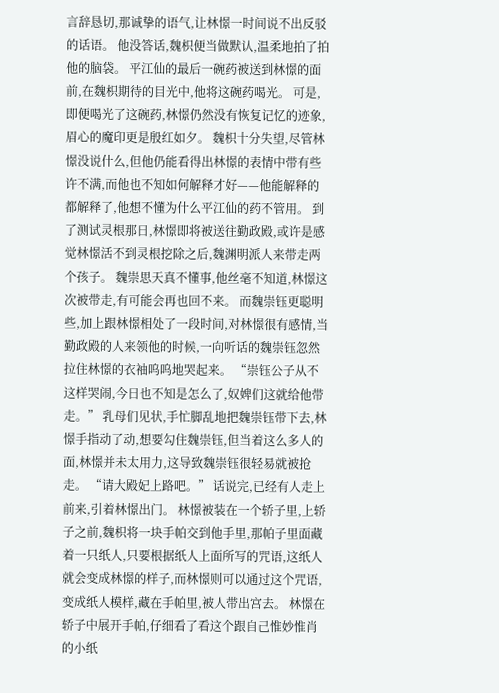言辞恳切,那诚挚的语气,让林憬一时间说不出反驳的话语。 他没答话,魏枳便当做默认,温柔地拍了拍他的脑袋。 平江仙的最后一碗药被送到林憬的面前,在魏枳期待的目光中,他将这碗药喝光。 可是,即便喝光了这碗药,林憬仍然没有恢复记忆的迹象,眉心的魔印更是殷红如夕。 魏枳十分失望,尽管林憬没说什么,但他仍能看得出林憬的表情中带有些许不满,而他也不知如何解释才好——他能解释的都解释了,他想不懂为什么平江仙的药不管用。 到了测试灵根那日,林憬即将被送往勤政殿,或许是感觉林憬活不到灵根挖除之后,魏渊明派人来带走两个孩子。 魏崇思天真不懂事,他丝毫不知道,林憬这次被带走,有可能会再也回不来。 而魏崇钰更聪明些,加上跟林憬相处了一段时间,对林憬很有感情,当勤政殿的人来领他的时候,一向听话的魏崇钰忽然拉住林憬的衣袖呜呜地哭起来。 “崇钰公子从不这样哭闹,今日也不知是怎么了,奴婢们这就给他带走。” 乳母们见状,手忙脚乱地把魏崇钰带下去,林憬手指动了动,想要勾住魏崇钰,但当着这么多人的面,林憬并未太用力,这导致魏崇钰很轻易就被抢走。 “请大殿妃上路吧。” 话说完,已经有人走上前来,引着林憬出门。 林憬被装在一个轿子里,上轿子之前,魏枳将一块手帕交到他手里,那帕子里面藏着一只纸人,只要根据纸人上面所写的咒语,这纸人就会变成林憬的样子,而林憬则可以通过这个咒语,变成纸人模样,藏在手帕里,被人带出宫去。 林憬在轿子中展开手帕,仔细看了看这个跟自己惟妙惟肖的小纸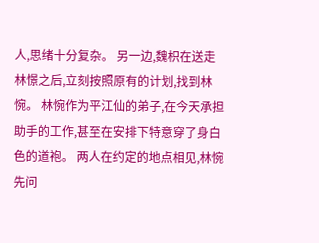人,思绪十分复杂。 另一边,魏枳在送走林憬之后,立刻按照原有的计划,找到林惋。 林惋作为平江仙的弟子,在今天承担助手的工作,甚至在安排下特意穿了身白色的道袍。 两人在约定的地点相见,林惋先问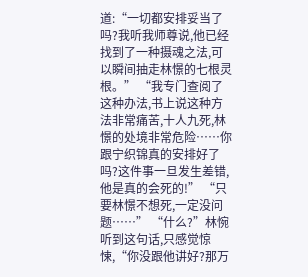道:“一切都安排妥当了吗?我听我师尊说,他已经找到了一种摄魂之法,可以瞬间抽走林憬的七根灵根。” “我专门查阅了这种办法,书上说这种方法非常痛苦,十人九死,林憬的处境非常危险……你跟宁织锦真的安排好了吗?这件事一旦发生差错,他是真的会死的!” “只要林憬不想死,一定没问题……” “什么?”林惋听到这句话,只感觉惊悚,“你没跟他讲好?那万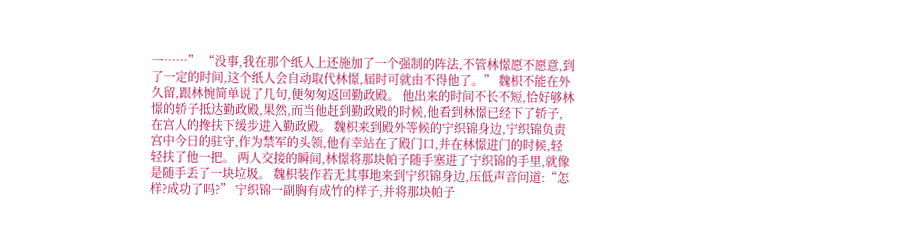一……” “没事,我在那个纸人上还施加了一个强制的阵法,不管林憬愿不愿意,到了一定的时间,这个纸人会自动取代林憬,届时可就由不得他了。” 魏枳不能在外久留,跟林惋简单说了几句,便匆匆返回勤政殿。 他出来的时间不长不短,恰好够林憬的轿子抵达勤政殿,果然,而当他赶到勤政殿的时候,他看到林憬已经下了轿子,在宫人的搀扶下缓步进入勤政殿。 魏枳来到殿外等候的宁织锦身边,宁织锦负责宫中今日的驻守,作为禁军的头领,他有幸站在了殿门口,并在林憬进门的时候,轻轻扶了他一把。 两人交接的瞬间,林憬将那块帕子随手塞进了宁织锦的手里,就像是随手丢了一块垃圾。 魏枳装作若无其事地来到宁织锦身边,压低声音问道:“怎样?成功了吗?” 宁织锦一副胸有成竹的样子,并将那块帕子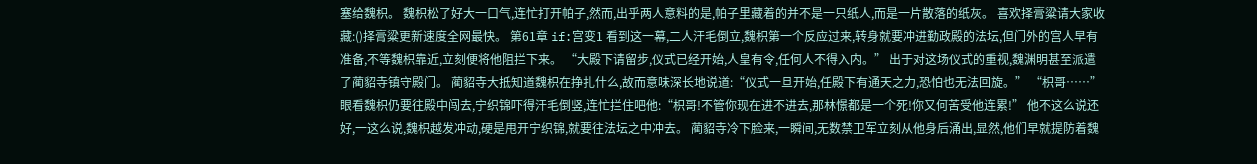塞给魏枳。 魏枳松了好大一口气,连忙打开帕子,然而,出乎两人意料的是,帕子里藏着的并不是一只纸人,而是一片散落的纸灰。 喜欢择膏粱请大家收藏:()择膏粱更新速度全网最快。 第61章 if:宫变1 看到这一幕,二人汗毛倒立,魏枳第一个反应过来,转身就要冲进勤政殿的法坛,但门外的宫人早有准备,不等魏枳靠近,立刻便将他阻拦下来。 “大殿下请留步,仪式已经开始,人皇有令,任何人不得入内。” 出于对这场仪式的重视,魏渊明甚至派遣了蔺貂寺镇守殿门。 蔺貂寺大抵知道魏枳在挣扎什么,故而意味深长地说道:“仪式一旦开始,任殿下有通天之力,恐怕也无法回旋。” “枳哥……” 眼看魏枳仍要往殿中闯去,宁织锦吓得汗毛倒竖,连忙拦住吧他:“枳哥!不管你现在进不进去,那林憬都是一个死!你又何苦受他连累!” 他不这么说还好,一这么说,魏枳越发冲动,硬是甩开宁织锦,就要往法坛之中冲去。 蔺貂寺冷下脸来,一瞬间,无数禁卫军立刻从他身后涌出,显然,他们早就提防着魏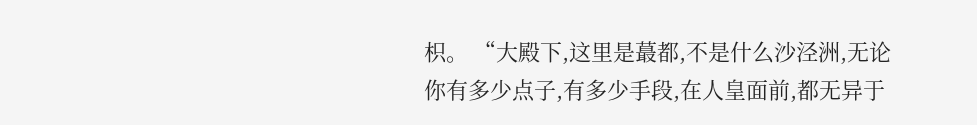枳。 “大殿下,这里是蕞都,不是什么沙泾洲,无论你有多少点子,有多少手段,在人皇面前,都无异于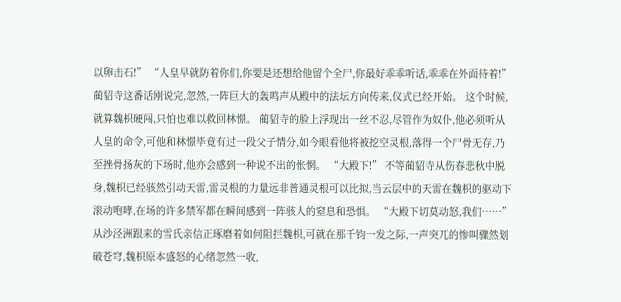以卵击石!” “人皇早就防着你们,你要是还想给他留个全尸,你最好乖乖听话,乖乖在外面待着!” 蔺貂寺这番话刚说完,忽然,一阵巨大的轰鸣声从殿中的法坛方向传来,仪式已经开始。 这个时候,就算魏枳硬闯,只怕也难以救回林憬。 蔺貂寺的脸上浮现出一丝不忍,尽管作为奴仆,他必须听从人皇的命令,可他和林憬毕竟有过一段父子情分,如今眼看他将被挖空灵根,落得一个尸骨无存,乃至挫骨扬灰的下场时,他亦会感到一种说不出的怅惘。 “大殿下!” 不等蔺貂寺从伤春悲秋中脱身,魏枳已经骇然引动天雷,雷灵根的力量远非普通灵根可以比拟,当云层中的天雷在魏枳的驱动下滚动咆哮,在场的许多禁军都在瞬间感到一阵骇人的窒息和恐惧。 “大殿下切莫动怒,我们……” 从沙泾洲跟来的雪氏亲信正琢磨着如何阻拦魏枳,可就在那千钧一发之际,一声突兀的惨叫骤然划破苍穹,魏枳原本盛怒的心绪忽然一收,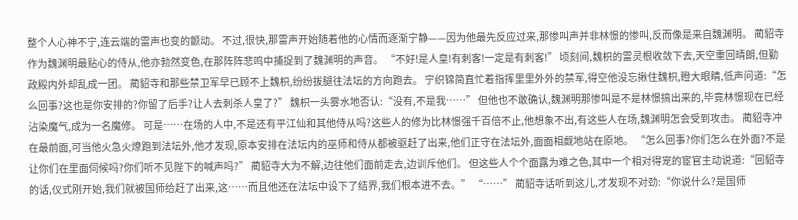整个人心神不宁,连云端的雷声也变的颤动。 不过,很快,那雷声开始随着他的心情而逐渐宁静——因为他最先反应过来,那惨叫声并非林憬的惨叫,反而像是来自魏渊明。 蔺貂寺作为魏渊明最贴心的侍从,他亦勃然变色,在那阵阵悲鸣中捕捉到了魏渊明的声音。 “不好!是人皇!有刺客!一定是有刺客!” 顷刻间,魏枳的雷灵根收敛下去,天空重回晴朗,但勤政殿内外却乱成一团。 蔺貂寺和那些禁卫军早已顾不上魏枳,纷纷拔腿往法坛的方向跑去。 宁织锦简直忙着指挥里里外外的禁军,得空他没忘揪住魏枳,瞪大眼睛,低声问道:“怎么回事?这也是你安排的?你留了后手?让人去刺杀人皇了?” 魏枳一头雾水地否认:“没有,不是我……” 但他也不敢确认,魏渊明那惨叫是不是林憬搞出来的,毕竟林憬现在已经沾染魔气,成为一名魔修。 可是……在场的人中,不是还有平江仙和其他侍从吗?这些人的修为比林憬强千百倍不止,他想象不出,有这些人在场,魏渊明怎会受到攻击。 蔺貂寺冲在最前面,可当他火急火燎跑到法坛外,他才发现,原本安排在法坛内的巫师和侍从都被驱赶了出来,他们正守在法坛外,面面相觑地站在原地。 “怎么回事?你们怎么在外面?不是让你们在里面伺候吗?你们听不见陛下的喊声吗?” 蔺貂寺大为不解,边往他们面前走去,边训斥他们。 但这些人个个面露为难之色,其中一个相对得宠的宦官主动说道:“回貂寺的话,仪式刚开始,我们就被国师给赶了出来,这……而且他还在法坛中设下了结界,我们根本进不去。” “……” 蔺貂寺话听到这儿,才发现不对劲:“你说什么?是国师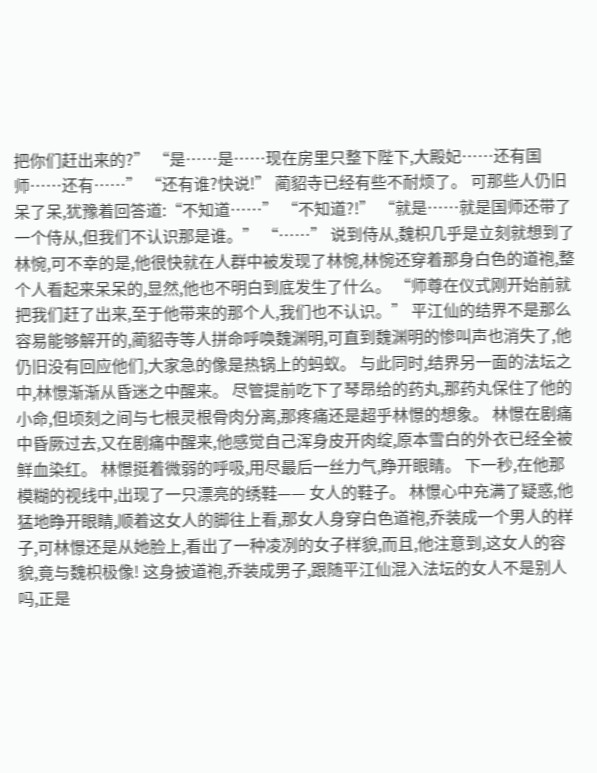把你们赶出来的?” “是……是……现在房里只整下陛下,大殿妃……还有国师……还有……” “还有谁?快说!” 蔺貂寺已经有些不耐烦了。 可那些人仍旧呆了呆,犹豫着回答道:“不知道……” “不知道?!” “就是……就是国师还带了一个侍从,但我们不认识那是谁。” “……” 说到侍从,魏枳几乎是立刻就想到了林惋,可不幸的是,他很快就在人群中被发现了林惋,林惋还穿着那身白色的道袍,整个人看起来呆呆的,显然,他也不明白到底发生了什么。 “师尊在仪式刚开始前就把我们赶了出来,至于他带来的那个人,我们也不认识。” 平江仙的结界不是那么容易能够解开的,蔺貂寺等人拼命呼唤魏渊明,可直到魏渊明的惨叫声也消失了,他仍旧没有回应他们,大家急的像是热锅上的蚂蚁。 与此同时,结界另一面的法坛之中,林憬渐渐从昏迷之中醒来。 尽管提前吃下了琴昂给的药丸,那药丸保住了他的小命,但顷刻之间与七根灵根骨肉分离,那疼痛还是超乎林憬的想象。 林憬在剧痛中昏厥过去,又在剧痛中醒来,他感觉自己浑身皮开肉绽,原本雪白的外衣已经全被鲜血染红。 林憬挺着微弱的呼吸,用尽最后一丝力气,睁开眼睛。 下一秒,在他那模糊的视线中,出现了一只漂亮的绣鞋—— 女人的鞋子。 林憬心中充满了疑惑,他猛地睁开眼睛,顺着这女人的脚往上看,那女人身穿白色道袍,乔装成一个男人的样子,可林憬还是从她脸上,看出了一种凌冽的女子样貌,而且,他注意到,这女人的容貌,竟与魏枳极像! 这身披道袍,乔装成男子,跟随平江仙混入法坛的女人不是别人吗,正是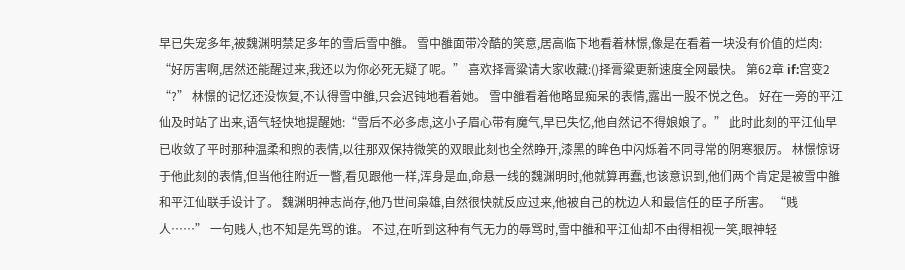早已失宠多年,被魏渊明禁足多年的雪后雪中雒。 雪中雒面带冷酷的笑意,居高临下地看着林憬,像是在看着一块没有价值的烂肉: “好厉害啊,居然还能醒过来,我还以为你必死无疑了呢。” 喜欢择膏粱请大家收藏:()择膏粱更新速度全网最快。 第62章 if:宫变2 “?” 林憬的记忆还没恢复,不认得雪中雒,只会迟钝地看着她。 雪中雒看着他略显痴呆的表情,露出一股不悦之色。 好在一旁的平江仙及时站了出来,语气轻快地提醒她:“雪后不必多虑,这小子眉心带有魔气,早已失忆,他自然记不得娘娘了。” 此时此刻的平江仙早已收敛了平时那种温柔和煦的表情,以往那双保持微笑的双眼此刻也全然睁开,漆黑的眸色中闪烁着不同寻常的阴寒狠厉。 林憬惊讶于他此刻的表情,但当他往附近一瞥,看见跟他一样,浑身是血,命悬一线的魏渊明时,他就算再蠢,也该意识到,他们两个肯定是被雪中雒和平江仙联手设计了。 魏渊明神志尚存,他乃世间枭雄,自然很快就反应过来,他被自己的枕边人和最信任的臣子所害。 “贱人……” 一句贱人,也不知是先骂的谁。 不过,在听到这种有气无力的辱骂时,雪中雒和平江仙却不由得相视一笑,眼神轻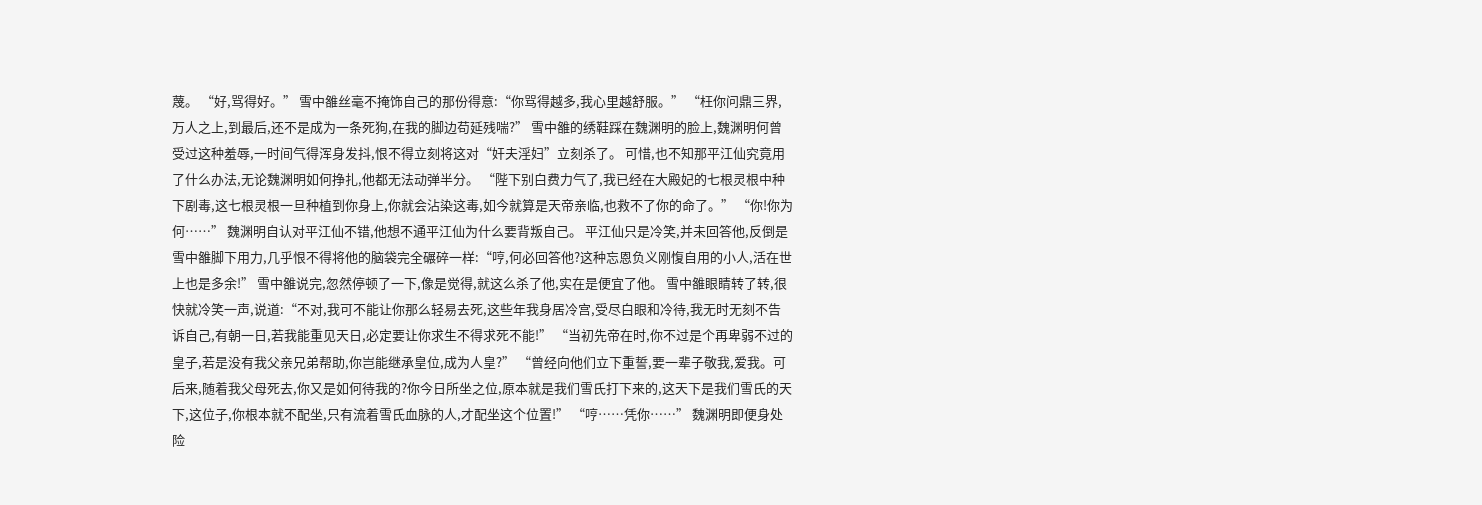蔑。 “好,骂得好。” 雪中雒丝毫不掩饰自己的那份得意:“你骂得越多,我心里越舒服。” “枉你问鼎三界,万人之上,到最后,还不是成为一条死狗,在我的脚边苟延残喘?” 雪中雒的绣鞋踩在魏渊明的脸上,魏渊明何曾受过这种羞辱,一时间气得浑身发抖,恨不得立刻将这对“奸夫淫妇”立刻杀了。 可惜,也不知那平江仙究竟用了什么办法,无论魏渊明如何挣扎,他都无法动弹半分。 “陛下别白费力气了,我已经在大殿妃的七根灵根中种下剧毒,这七根灵根一旦种植到你身上,你就会沾染这毒,如今就算是天帝亲临,也救不了你的命了。” “你!你为何……” 魏渊明自认对平江仙不错,他想不通平江仙为什么要背叛自己。 平江仙只是冷笑,并未回答他,反倒是雪中雒脚下用力,几乎恨不得将他的脑袋完全碾碎一样:“哼,何必回答他?这种忘恩负义刚愎自用的小人,活在世上也是多余!” 雪中雒说完,忽然停顿了一下,像是觉得,就这么杀了他,实在是便宜了他。 雪中雒眼睛转了转,很快就冷笑一声,说道:“不对,我可不能让你那么轻易去死,这些年我身居冷宫,受尽白眼和冷待,我无时无刻不告诉自己,有朝一日,若我能重见天日,必定要让你求生不得求死不能!” “当初先帝在时,你不过是个再卑弱不过的皇子,若是没有我父亲兄弟帮助,你岂能继承皇位,成为人皇?” “曾经向他们立下重誓,要一辈子敬我,爱我。可后来,随着我父母死去,你又是如何待我的?你今日所坐之位,原本就是我们雪氏打下来的,这天下是我们雪氏的天下,这位子,你根本就不配坐,只有流着雪氏血脉的人,才配坐这个位置!” “哼……凭你……” 魏渊明即便身处险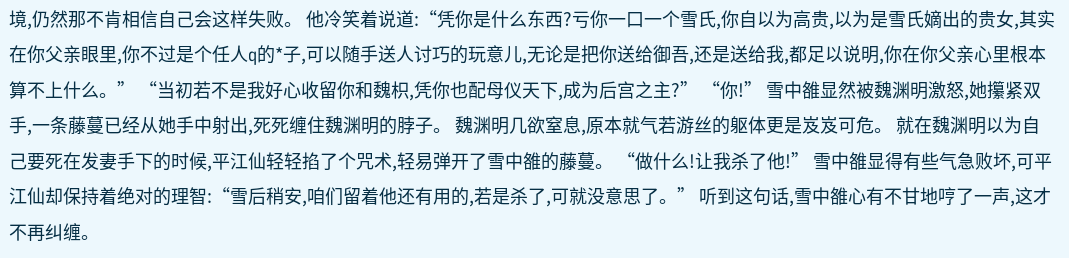境,仍然那不肯相信自己会这样失败。 他冷笑着说道:“凭你是什么东西?亏你一口一个雪氏,你自以为高贵,以为是雪氏嫡出的贵女,其实在你父亲眼里,你不过是个任人q的*子,可以随手送人讨巧的玩意儿,无论是把你送给御吾,还是送给我,都足以说明,你在你父亲心里根本算不上什么。” “当初若不是我好心收留你和魏枳,凭你也配母仪天下,成为后宫之主?” “你!” 雪中雒显然被魏渊明激怒,她攥紧双手,一条藤蔓已经从她手中射出,死死缠住魏渊明的脖子。 魏渊明几欲窒息,原本就气若游丝的躯体更是岌岌可危。 就在魏渊明以为自己要死在发妻手下的时候,平江仙轻轻掐了个咒术,轻易弹开了雪中雒的藤蔓。 “做什么!让我杀了他!” 雪中雒显得有些气急败坏,可平江仙却保持着绝对的理智:“雪后稍安,咱们留着他还有用的,若是杀了,可就没意思了。” 听到这句话,雪中雒心有不甘地哼了一声,这才不再纠缠。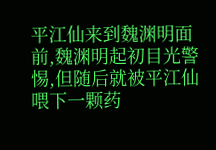平江仙来到魏渊明面前,魏渊明起初目光警惕,但随后就被平江仙喂下一颗药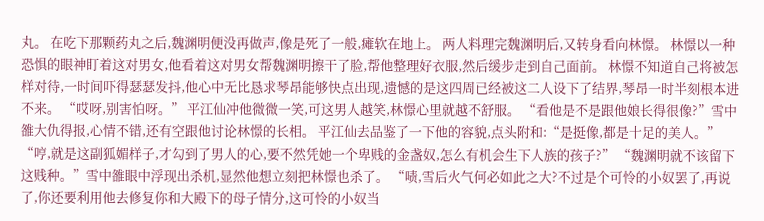丸。 在吃下那颗药丸之后,魏渊明便没再做声,像是死了一般,瘫软在地上。 两人料理完魏渊明后,又转身看向林憬。 林憬以一种恐惧的眼神盯着这对男女,他看着这对男女帮魏渊明擦干了脸,帮他整理好衣服,然后缓步走到自己面前。 林憬不知道自己将被怎样对待,一时间吓得瑟瑟发抖,他心中无比恳求琴昂能够快点出现,遗憾的是这四周已经被这二人设下了结界,琴昂一时半刻根本进不来。 “哎呀,别害怕呀。” 平江仙冲他微微一笑,可这男人越笑,林憬心里就越不舒服。 “看他是不是跟他娘长得很像?”雪中雒大仇得报,心情不错,还有空跟他讨论林憬的长相。 平江仙去品鉴了一下他的容貌,点头附和:“是挺像,都是十足的美人。” “哼,就是这副狐媚样子,才勾到了男人的心,要不然凭她一个卑贱的金盏奴,怎么有机会生下人族的孩子?” “魏渊明就不该留下这贱种。”雪中雒眼中浮现出杀机,显然他想立刻把林憬也杀了。 “啧,雪后火气何必如此之大?不过是个可怜的小奴罢了,再说了,你还要利用他去修复你和大殿下的母子情分,这可怜的小奴当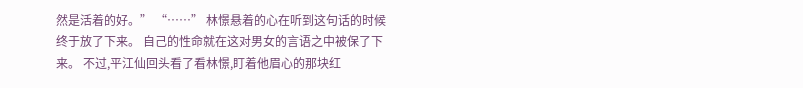然是活着的好。” “……” 林憬悬着的心在听到这句话的时候终于放了下来。 自己的性命就在这对男女的言语之中被保了下来。 不过,平江仙回头看了看林憬,盯着他眉心的那块红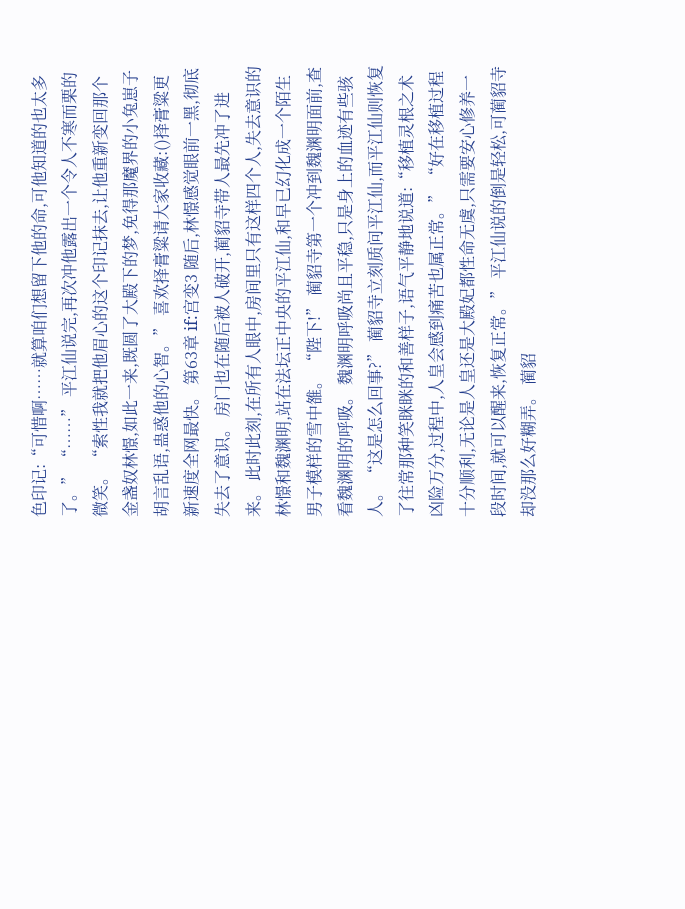色印记:“可惜啊……就算咱们想留下他的命,可他知道的也太多了。” “……” 平江仙说完,再次冲他露出一个令人不寒而栗的微笑。 “索性我就把他眉心的这个印记抹去,让他重新变回那个金盏奴林憬,如此一来,既圆了大殿下的梦,免得那魔界的小兔崽子胡言乱语,蛊惑他的心智。” 喜欢择膏粱请大家收藏:()择膏粱更新速度全网最快。 第63章 if:宫变3 随后,林憬感觉眼前一黑,彻底失去了意识。 房门也在随后被人破开,蔺貂寺带人最先冲了进来。 此时此刻,在所有人眼中,房间里只有这样四个人,失去意识的林憬和魏渊明,站在法坛正中央的平江仙,和早已幻化成一个陌生男子模样的雪中雒。 “陛下!” 蔺貂寺第一个冲到魏渊明面前,查看魏渊明的呼吸。 魏渊明呼吸尚且平稳,只是身上的血迹有些骇人。 “这是怎么回事?” 蔺貂寺立刻质问平江仙,而平江仙则恢复了往常那种笑眯眯的和善样子,语气平静地说道:“移植灵根之术凶险万分,过程中,人皇会感到痛苦也属正常。” “好在移植过程十分顺利,无论是人皇还是大殿妃都性命无虞,只需要安心修养一段时间,就可以醒来,恢复正常。” 平江仙说的倒是轻松,可蔺貂寺却没那么好糊弄。 蔺貂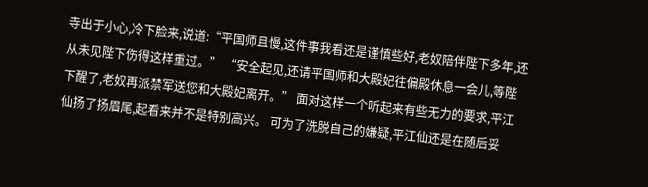寺出于小心,冷下脸来,说道:“平国师且慢,这件事我看还是谨慎些好,老奴陪伴陛下多年,还从未见陛下伤得这样重过。” “安全起见,还请平国师和大殿妃往偏殿休息一会儿,等陛下醒了,老奴再派禁军送您和大殿妃离开。” 面对这样一个听起来有些无力的要求,平江仙扬了扬眉尾,起看来并不是特别高兴。 可为了洗脱自己的嫌疑,平江仙还是在随后妥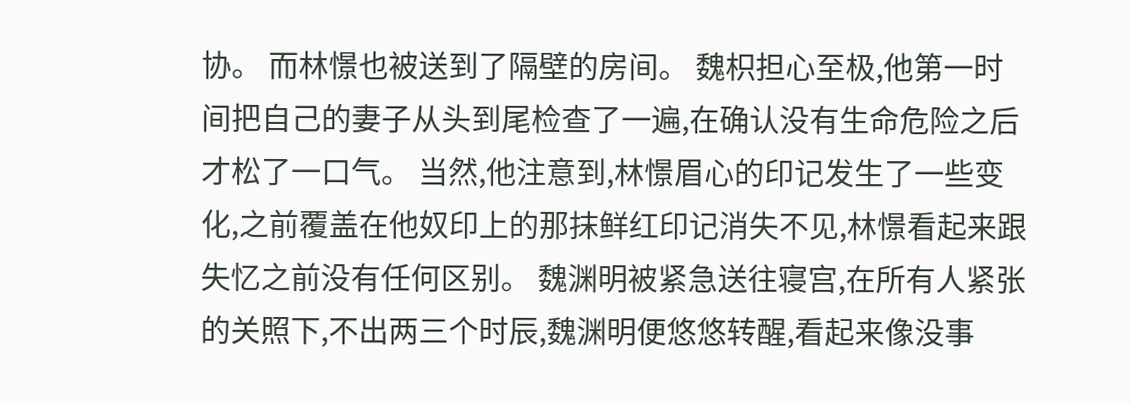协。 而林憬也被送到了隔壁的房间。 魏枳担心至极,他第一时间把自己的妻子从头到尾检查了一遍,在确认没有生命危险之后才松了一口气。 当然,他注意到,林憬眉心的印记发生了一些变化,之前覆盖在他奴印上的那抹鲜红印记消失不见,林憬看起来跟失忆之前没有任何区别。 魏渊明被紧急送往寝宫,在所有人紧张的关照下,不出两三个时辰,魏渊明便悠悠转醒,看起来像没事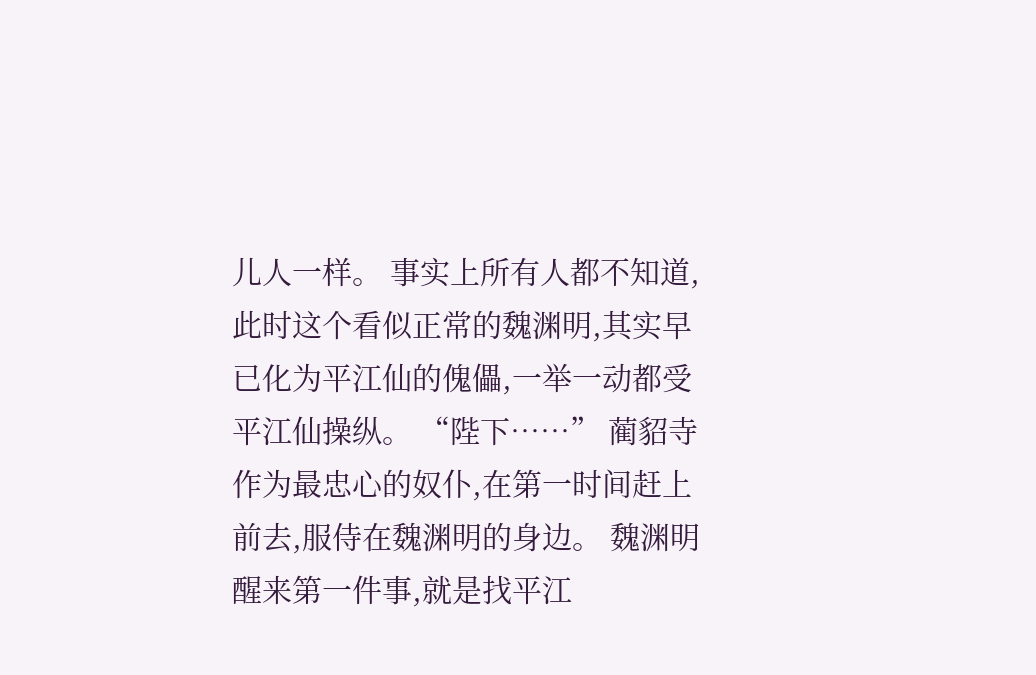儿人一样。 事实上所有人都不知道,此时这个看似正常的魏渊明,其实早已化为平江仙的傀儡,一举一动都受平江仙操纵。 “陛下……” 蔺貂寺作为最忠心的奴仆,在第一时间赶上前去,服侍在魏渊明的身边。 魏渊明醒来第一件事,就是找平江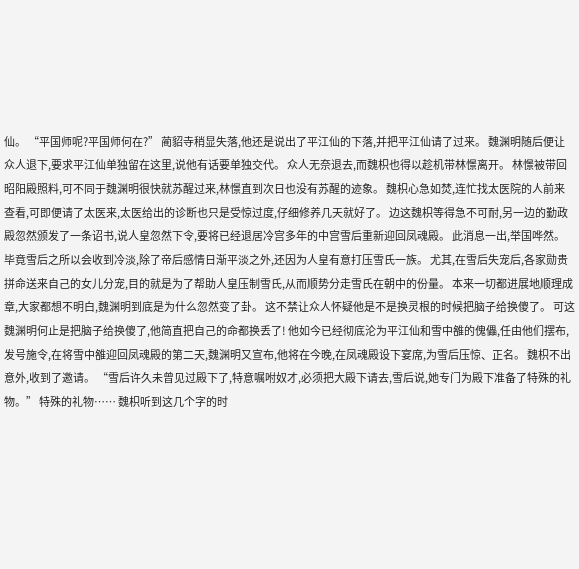仙。 “平国师呢?平国师何在?” 蔺貂寺稍显失落,他还是说出了平江仙的下落,并把平江仙请了过来。 魏渊明随后便让众人退下,要求平江仙单独留在这里,说他有话要单独交代。 众人无奈退去,而魏枳也得以趁机带林憬离开。 林憬被带回昭阳殿照料,可不同于魏渊明很快就苏醒过来,林憬直到次日也没有苏醒的迹象。 魏枳心急如焚,连忙找太医院的人前来查看,可即便请了太医来,太医给出的诊断也只是受惊过度,仔细修养几天就好了。 边这魏枳等得急不可耐,另一边的勤政殿忽然颁发了一条诏书,说人皇忽然下令,要将已经退居冷宫多年的中宫雪后重新迎回凤魂殿。 此消息一出,举国哗然。 毕竟雪后之所以会收到冷淡,除了帝后感情日渐平淡之外,还因为人皇有意打压雪氏一族。 尤其,在雪后失宠后,各家勋贵拼命送来自己的女儿分宠,目的就是为了帮助人皇压制雪氏,从而顺势分走雪氏在朝中的份量。 本来一切都进展地顺理成章,大家都想不明白,魏渊明到底是为什么忽然变了卦。 这不禁让众人怀疑他是不是换灵根的时候把脑子给换傻了。 可这魏渊明何止是把脑子给换傻了,他简直把自己的命都换丢了! 他如今已经彻底沦为平江仙和雪中雒的傀儡,任由他们摆布,发号施令,在将雪中雒迎回凤魂殿的第二天,魏渊明又宣布,他将在今晚,在凤魂殿设下宴席,为雪后压惊、正名。 魏枳不出意外,收到了邀请。 “雪后许久未曾见过殿下了,特意嘱咐奴才,必须把大殿下请去,雪后说,她专门为殿下准备了特殊的礼物。” 特殊的礼物…… 魏枳听到这几个字的时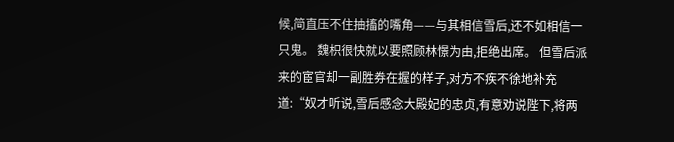候,简直压不住抽搐的嘴角——与其相信雪后,还不如相信一只鬼。 魏枳很快就以要照顾林憬为由,拒绝出席。 但雪后派来的宦官却一副胜券在握的样子,对方不疾不徐地补充道:“奴才听说,雪后感念大殿妃的忠贞,有意劝说陛下,将两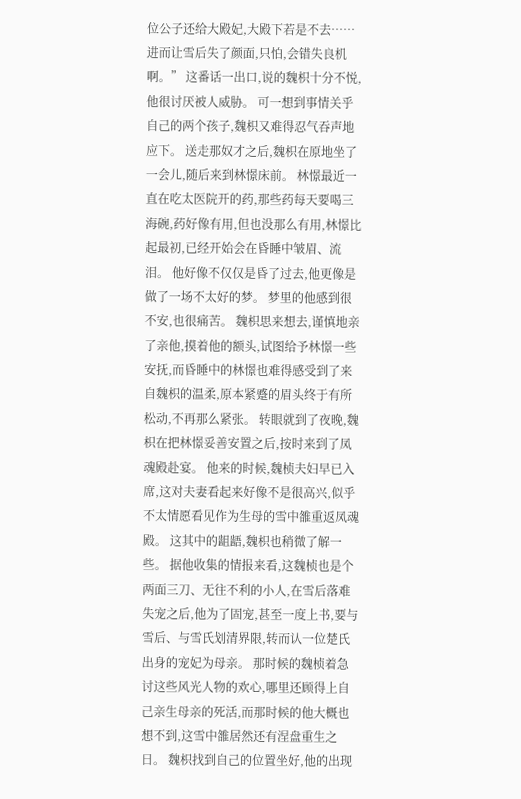位公子还给大殿妃,大殿下若是不去……进而让雪后失了颜面,只怕,会错失良机啊。” 这番话一出口,说的魏枳十分不悦,他很讨厌被人威胁。 可一想到事情关乎自己的两个孩子,魏枳又难得忍气吞声地应下。 送走那奴才之后,魏枳在原地坐了一会儿,随后来到林憬床前。 林憬最近一直在吃太医院开的药,那些药每天要喝三海碗,药好像有用,但也没那么有用,林憬比起最初,已经开始会在昏睡中皱眉、流泪。 他好像不仅仅是昏了过去,他更像是做了一场不太好的梦。 梦里的他感到很不安,也很痛苦。 魏枳思来想去,谨慎地亲了亲他,摸着他的额头,试图给予林憬一些安抚,而昏睡中的林憬也难得感受到了来自魏枳的温柔,原本紧蹙的眉头终于有所松动,不再那么紧张。 转眼就到了夜晚,魏枳在把林憬妥善安置之后,按时来到了凤魂殿赴宴。 他来的时候,魏桢夫妇早已入席,这对夫妻看起来好像不是很高兴,似乎不太情愿看见作为生母的雪中雒重返凤魂殿。 这其中的龃龉,魏枳也稍微了解一些。 据他收集的情报来看,这魏桢也是个两面三刀、无往不利的小人,在雪后落难失宠之后,他为了固宠,甚至一度上书,要与雪后、与雪氏划清界限,转而认一位楚氏出身的宠妃为母亲。 那时候的魏桢着急讨这些风光人物的欢心,哪里还顾得上自己亲生母亲的死活,而那时候的他大概也想不到,这雪中雒居然还有涅盘重生之日。 魏枳找到自己的位置坐好,他的出现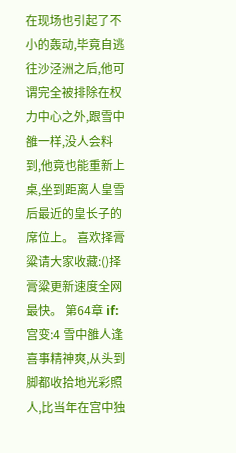在现场也引起了不小的轰动,毕竟自逃往沙泾洲之后,他可谓完全被排除在权力中心之外,跟雪中雒一样,没人会料到,他竟也能重新上桌,坐到距离人皇雪后最近的皇长子的席位上。 喜欢择膏粱请大家收藏:()择膏粱更新速度全网最快。 第64章 if:宫变:4 雪中雒人逢喜事精神爽,从头到脚都收拾地光彩照人,比当年在宫中独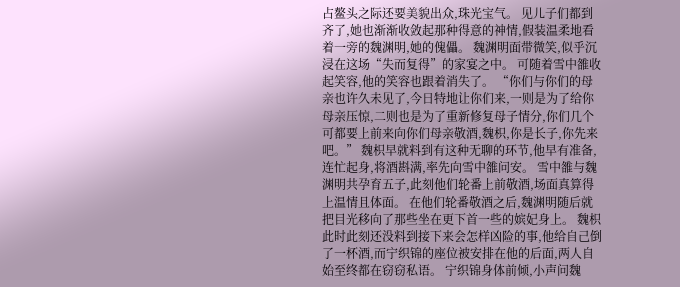占鳌头之际还要美貌出众,珠光宝气。 见儿子们都到齐了,她也渐渐收敛起那种得意的神情,假装温柔地看着一旁的魏渊明,她的傀儡。 魏渊明面带微笑,似乎沉浸在这场“失而复得”的家宴之中。 可随着雪中雒收起笑容,他的笑容也跟着消失了。 “你们与你们的母亲也许久未见了,今日特地让你们来,一则是为了给你母亲压惊,二则也是为了重新修复母子情分,你们几个可都要上前来向你们母亲敬酒,魏枳,你是长子,你先来吧。” 魏枳早就料到有这种无聊的环节,他早有准备,连忙起身,将酒斟满,率先向雪中雒问安。 雪中雒与魏渊明共孕育五子,此刻他们轮番上前敬酒,场面真算得上温情且体面。 在他们轮番敬酒之后,魏渊明随后就把目光移向了那些坐在更下首一些的嫔妃身上。 魏枳此时此刻还没料到接下来会怎样凶险的事,他给自己倒了一杯酒,而宁织锦的座位被安排在他的后面,两人自始至终都在窃窃私语。 宁织锦身体前倾,小声问魏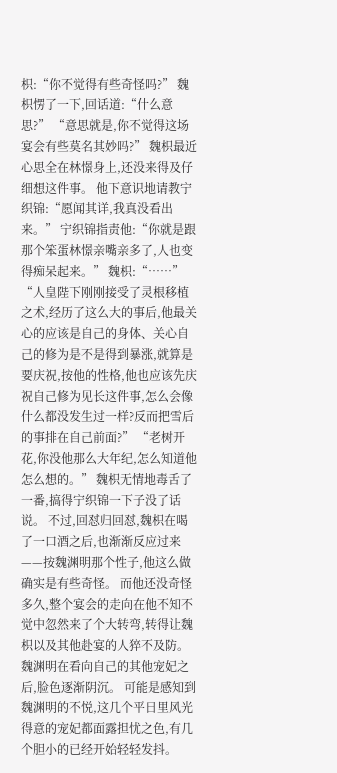枳:“你不觉得有些奇怪吗?” 魏枳愣了一下,回话道:“什么意思?” “意思就是,你不觉得这场宴会有些莫名其妙吗?” 魏枳最近心思全在林憬身上,还没来得及仔细想这件事。 他下意识地请教宁织锦:“愿闻其详,我真没看出来。” 宁织锦指责他:“你就是跟那个笨蛋林憬亲嘴亲多了,人也变得痴呆起来。” 魏枳:“……” “人皇陛下刚刚接受了灵根移植之术,经历了这么大的事后,他最关心的应该是自己的身体、关心自己的修为是不是得到暴涨,就算是要庆祝,按他的性格,他也应该先庆祝自己修为见长这件事,怎么会像什么都没发生过一样?反而把雪后的事排在自己前面?” “老树开花,你没他那么大年纪,怎么知道他怎么想的。” 魏枳无情地毒舌了一番,搞得宁织锦一下子没了话说。 不过,回怼归回怼,魏枳在喝了一口酒之后,也渐渐反应过来——按魏渊明那个性子,他这么做确实是有些奇怪。 而他还没奇怪多久,整个宴会的走向在他不知不觉中忽然来了个大转弯,转得让魏枳以及其他赴宴的人猝不及防。 魏渊明在看向自己的其他宠妃之后,脸色逐渐阴沉。 可能是感知到魏渊明的不悦,这几个平日里风光得意的宠妃都面露担忧之色,有几个胆小的已经开始轻轻发抖。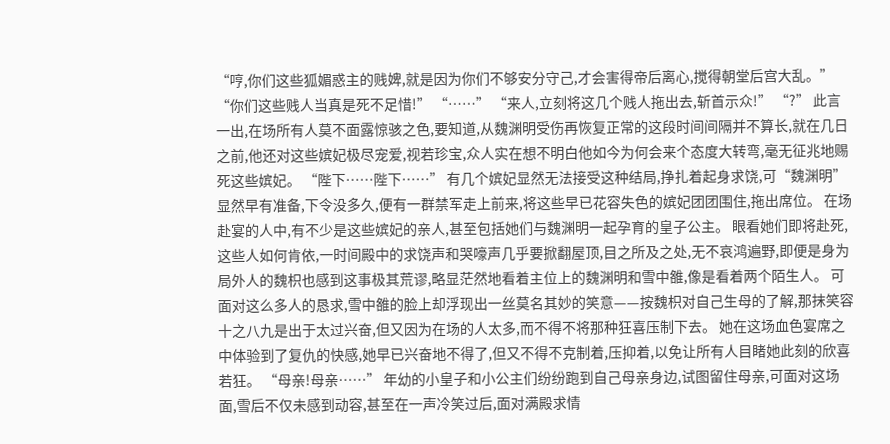“哼,你们这些狐媚惑主的贱婢,就是因为你们不够安分守己,才会害得帝后离心,搅得朝堂后宫大乱。” “你们这些贱人当真是死不足惜!” “……” “来人,立刻将这几个贱人拖出去,斩首示众!” “?” 此言一出,在场所有人莫不面露惊骇之色,要知道,从魏渊明受伤再恢复正常的这段时间间隔并不算长,就在几日之前,他还对这些嫔妃极尽宠爱,视若珍宝,众人实在想不明白他如今为何会来个态度大转弯,毫无征兆地赐死这些嫔妃。 “陛下……陛下……” 有几个嫔妃显然无法接受这种结局,挣扎着起身求饶,可“魏渊明”显然早有准备,下令没多久,便有一群禁军走上前来,将这些早已花容失色的嫔妃团团围住,拖出席位。 在场赴宴的人中,有不少是这些嫔妃的亲人,甚至包括她们与魏渊明一起孕育的皇子公主。 眼看她们即将赴死,这些人如何肯依,一时间殿中的求饶声和哭嚎声几乎要掀翻屋顶,目之所及之处,无不哀鸿遍野,即便是身为局外人的魏枳也感到这事极其荒谬,略显茫然地看着主位上的魏渊明和雪中雒,像是看着两个陌生人。 可面对这么多人的恳求,雪中雒的脸上却浮现出一丝莫名其妙的笑意——按魏枳对自己生母的了解,那抹笑容十之八九是出于太过兴奋,但又因为在场的人太多,而不得不将那种狂喜压制下去。 她在这场血色宴席之中体验到了复仇的快感,她早已兴奋地不得了,但又不得不克制着,压抑着,以免让所有人目睹她此刻的欣喜若狂。 “母亲!母亲……” 年幼的小皇子和小公主们纷纷跑到自己母亲身边,试图留住母亲,可面对这场面,雪后不仅未感到动容,甚至在一声冷笑过后,面对满殿求情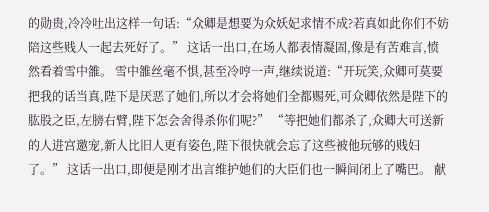的勋贵,冷冷吐出这样一句话:“众卿是想要为众妖妃求情不成?若真如此你们不妨陪这些贱人一起去死好了。” 这话一出口,在场人都表情凝固,像是有苦难言,愤然看着雪中雒。 雪中雒丝毫不惧,甚至冷哼一声,继续说道:“开玩笑,众卿可莫要把我的话当真,陛下是厌恶了她们,所以才会将她们全都赐死,可众卿依然是陛下的肱股之臣,左膀右臂,陛下怎会舍得杀你们呢?” “等把她们都杀了,众卿大可送新的人进宫邀宠,新人比旧人更有姿色,陛下很快就会忘了这些被他玩够的贱妇了。” 这话一出口,即便是刚才出言维护她们的大臣们也一瞬间闭上了嘴巴。 献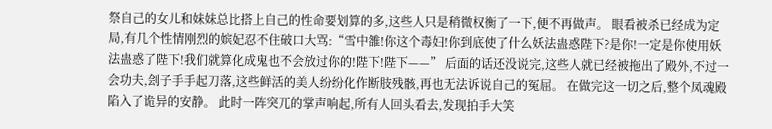祭自己的女儿和妹妹总比搭上自己的性命要划算的多,这些人只是稍微权衡了一下,便不再做声。 眼看被杀已经成为定局,有几个性情刚烈的嫔妃忍不住破口大骂:“雪中雒!你这个毒妇!你到底使了什么妖法蛊惑陛下?是你!一定是你使用妖法蛊惑了陛下!我们就算化成鬼也不会放过你的!陛下!陛下——” 后面的话还没说完,这些人就已经被拖出了殿外,不过一会功夫,刽子手手起刀落,这些鲜活的美人纷纷化作断肢残骸,再也无法诉说自己的冤屈。 在做完这一切之后,整个凤魂殿陷入了诡异的安静。 此时一阵突兀的掌声响起,所有人回头看去,发现拍手大笑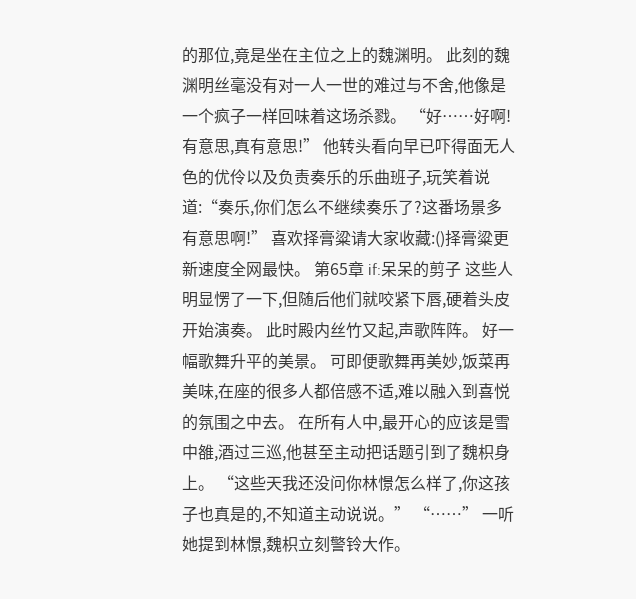的那位,竟是坐在主位之上的魏渊明。 此刻的魏渊明丝毫没有对一人一世的难过与不舍,他像是一个疯子一样回味着这场杀戮。 “好……好啊!有意思,真有意思!” 他转头看向早已吓得面无人色的优伶以及负责奏乐的乐曲班子,玩笑着说道:“奏乐,你们怎么不继续奏乐了?这番场景多有意思啊!” 喜欢择膏粱请大家收藏:()择膏粱更新速度全网最快。 第65章 if:呆呆的剪子 这些人明显愣了一下,但随后他们就咬紧下唇,硬着头皮开始演奏。 此时殿内丝竹又起,声歌阵阵。 好一幅歌舞升平的美景。 可即便歌舞再美妙,饭菜再美味,在座的很多人都倍感不适,难以融入到喜悦的氛围之中去。 在所有人中,最开心的应该是雪中雒,酒过三巡,他甚至主动把话题引到了魏枳身上。 “这些天我还没问你林憬怎么样了,你这孩子也真是的,不知道主动说说。” “……” 一听她提到林憬,魏枳立刻警铃大作。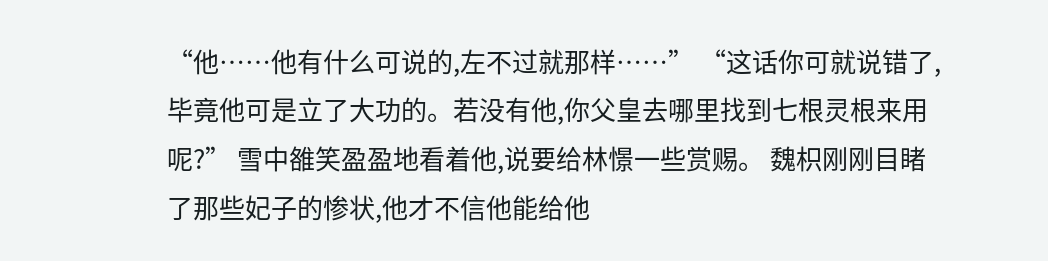“他……他有什么可说的,左不过就那样……” “这话你可就说错了,毕竟他可是立了大功的。若没有他,你父皇去哪里找到七根灵根来用呢?” 雪中雒笑盈盈地看着他,说要给林憬一些赏赐。 魏枳刚刚目睹了那些妃子的惨状,他才不信他能给他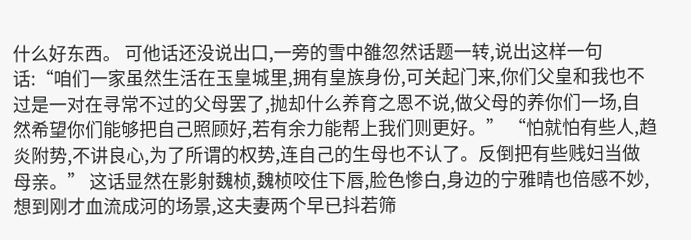什么好东西。 可他话还没说出口,一旁的雪中雒忽然话题一转,说出这样一句话:“咱们一家虽然生活在玉皇城里,拥有皇族身份,可关起门来,你们父皇和我也不过是一对在寻常不过的父母罢了,抛却什么养育之恩不说,做父母的养你们一场,自然希望你们能够把自己照顾好,若有余力能帮上我们则更好。” “怕就怕有些人,趋炎附势,不讲良心,为了所谓的权势,连自己的生母也不认了。反倒把有些贱妇当做母亲。” 这话显然在影射魏桢,魏桢咬住下唇,脸色惨白,身边的宁雅晴也倍感不妙,想到刚才血流成河的场景,这夫妻两个早已抖若筛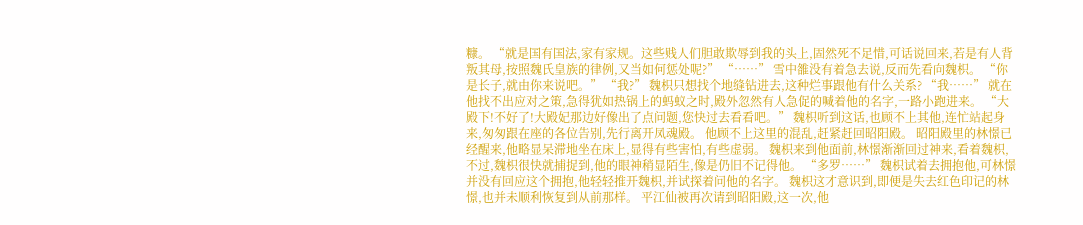糠。 “就是国有国法,家有家规。这些贱人们胆敢欺辱到我的头上,固然死不足惜,可话说回来,若是有人背叛其母,按照魏氏皇族的律例,又当如何惩处呢?” “……” 雪中雒没有着急去说,反而先看向魏枳。 “你是长子,就由你来说吧。” “我?” 魏枳只想找个地缝钻进去,这种烂事跟他有什么关系? “我……” 就在他找不出应对之策,急得犹如热锅上的蚂蚁之时,殿外忽然有人急促的喊着他的名字,一路小跑进来。 “大殿下!不好了!大殿妃那边好像出了点问题,您快过去看看吧。” 魏枳听到这话,也顾不上其他,连忙站起身来,匆匆跟在座的各位告别,先行离开凤魂殿。 他顾不上这里的混乱,赶紧赶回昭阳殿。 昭阳殿里的林憬已经醒来,他略显呆滞地坐在床上,显得有些害怕,有些虚弱。 魏枳来到他面前,林憬渐渐回过神来,看着魏枳,不过,魏枳很快就捕捉到,他的眼神稍显陌生,像是仍旧不记得他。 “多罗……” 魏枳试着去拥抱他,可林憬并没有回应这个拥抱,他轻轻推开魏枳,并试探着问他的名字。 魏枳这才意识到,即便是失去红色印记的林憬,也并未顺利恢复到从前那样。 平江仙被再次请到昭阳殿,这一次,他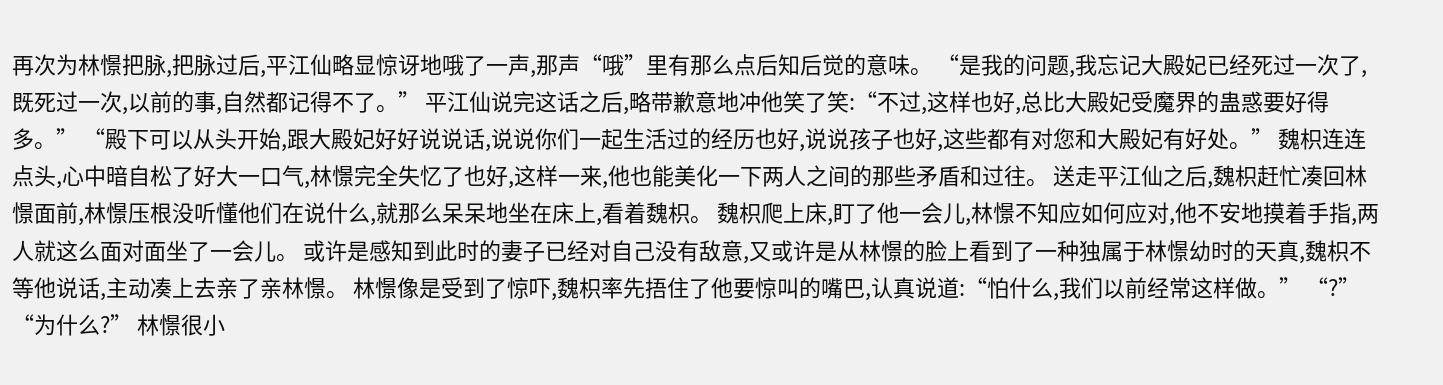再次为林憬把脉,把脉过后,平江仙略显惊讶地哦了一声,那声“哦”里有那么点后知后觉的意味。 “是我的问题,我忘记大殿妃已经死过一次了,既死过一次,以前的事,自然都记得不了。” 平江仙说完这话之后,略带歉意地冲他笑了笑:“不过,这样也好,总比大殿妃受魔界的蛊惑要好得多。” “殿下可以从头开始,跟大殿妃好好说说话,说说你们一起生活过的经历也好,说说孩子也好,这些都有对您和大殿妃有好处。” 魏枳连连点头,心中暗自松了好大一口气,林憬完全失忆了也好,这样一来,他也能美化一下两人之间的那些矛盾和过往。 送走平江仙之后,魏枳赶忙凑回林憬面前,林憬压根没听懂他们在说什么,就那么呆呆地坐在床上,看着魏枳。 魏枳爬上床,盯了他一会儿,林憬不知应如何应对,他不安地摸着手指,两人就这么面对面坐了一会儿。 或许是感知到此时的妻子已经对自己没有敌意,又或许是从林憬的脸上看到了一种独属于林憬幼时的天真,魏枳不等他说话,主动凑上去亲了亲林憬。 林憬像是受到了惊吓,魏枳率先捂住了他要惊叫的嘴巴,认真说道:“怕什么,我们以前经常这样做。” “?” “为什么?” 林憬很小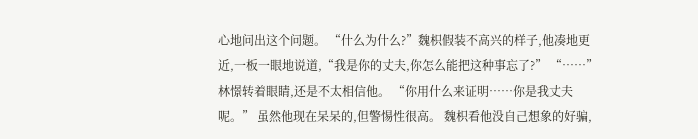心地问出这个问题。 “什么为什么?”魏枳假装不高兴的样子,他凑地更近,一板一眼地说道,“我是你的丈夫,你怎么能把这种事忘了?” “……” 林憬转着眼睛,还是不太相信他。 “你用什么来证明……你是我丈夫呢。” 虽然他现在呆呆的,但警惕性很高。 魏枳看他没自己想象的好骗,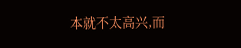本就不太高兴,而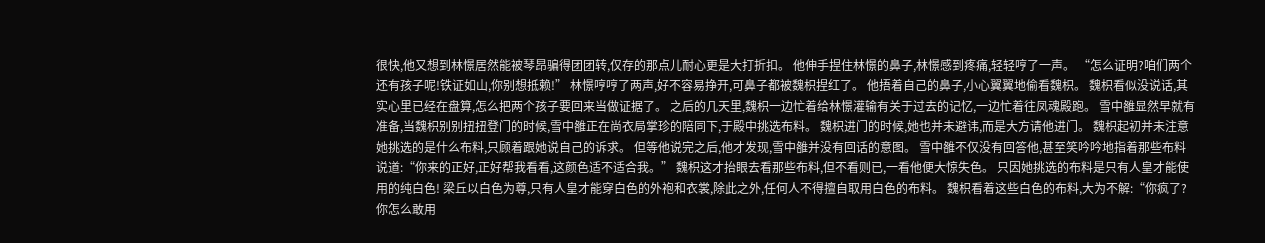很快,他又想到林憬居然能被琴昂骗得团团转,仅存的那点儿耐心更是大打折扣。 他伸手捏住林憬的鼻子,林憬感到疼痛,轻轻哼了一声。 “怎么证明?咱们两个还有孩子呢!铁证如山,你别想抵赖!” 林憬哼哼了两声,好不容易挣开,可鼻子都被魏枳捏红了。 他捂着自己的鼻子,小心翼翼地偷看魏枳。 魏枳看似没说话,其实心里已经在盘算,怎么把两个孩子要回来当做证据了。 之后的几天里,魏枳一边忙着给林憬灌输有关于过去的记忆,一边忙着往凤魂殿跑。 雪中雒显然早就有准备,当魏枳别别扭扭登门的时候,雪中雒正在尚衣局掌珍的陪同下,于殿中挑选布料。 魏枳进门的时候,她也并未避讳,而是大方请他进门。 魏枳起初并未注意她挑选的是什么布料,只顾着跟她说自己的诉求。 但等他说完之后,他才发现,雪中雒并没有回话的意图。 雪中雒不仅没有回答他,甚至笑吟吟地指着那些布料说道:“你来的正好,正好帮我看看,这颜色适不适合我。” 魏枳这才抬眼去看那些布料,但不看则已,一看他便大惊失色。 只因她挑选的布料是只有人皇才能使用的纯白色! 梁丘以白色为尊,只有人皇才能穿白色的外袍和衣裳,除此之外,任何人不得擅自取用白色的布料。 魏枳看着这些白色的布料,大为不解:“你疯了?你怎么敢用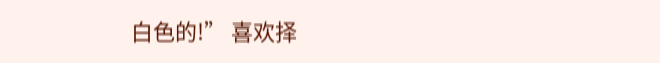白色的!” 喜欢择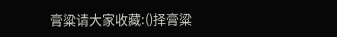膏粱请大家收藏:()择膏粱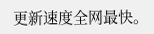更新速度全网最快。